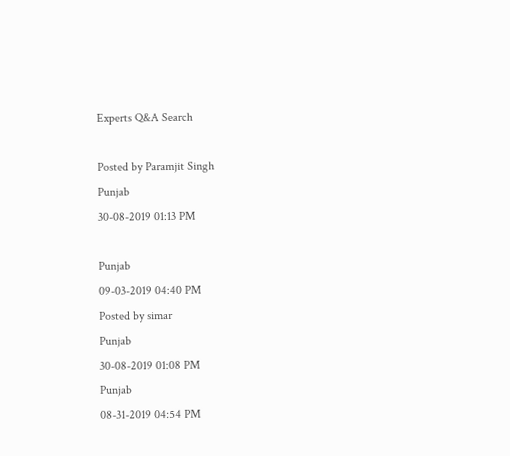Experts Q&A Search

Posted by Paramjit Singh
Punjab
30-08-2019 01:13 PM

Punjab
09-03-2019 04:40 PM
Posted by simar
Punjab
30-08-2019 01:08 PM
Punjab
08-31-2019 04:54 PM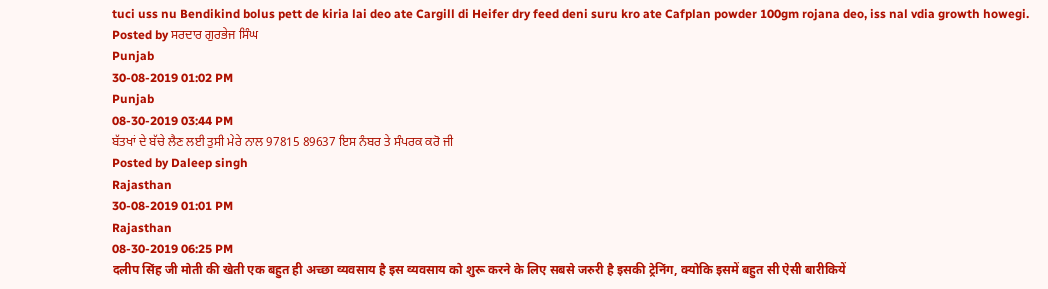tuci uss nu Bendikind bolus pett de kiria lai deo ate Cargill di Heifer dry feed deni suru kro ate Cafplan powder 100gm rojana deo, iss nal vdia growth howegi.
Posted by ਸਰਦਾਰ ਗੁਰਭੇਜ ਸਿੰਘ
Punjab
30-08-2019 01:02 PM
Punjab
08-30-2019 03:44 PM
ਬੱਤਖਾਂ ਦੇ ਬੱਚੇ ਲੈਣ ਲਈ ਤੁਸੀ ਮੇਰੇ ਨਾਲ 97815 89637 ਇਸ ਨੰਬਰ ਤੇ ਸੰਪਰਕ ਕਰੋ ਜੀ
Posted by Daleep singh
Rajasthan
30-08-2019 01:01 PM
Rajasthan
08-30-2019 06:25 PM
दलीप सिंह जी मोती की खेती एक बहुत ही अच्छा व्यवसाय है इस व्यवसाय को शुरू करने के लिए सबसे जरुरी है इसकी ट्रेनिंग, क्योकि इसमें बहुत सी ऐसी बारीकियें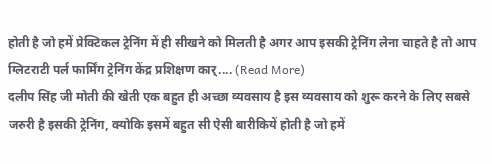होती है जो हमें प्रेक्टिकल ट्रेनिंग में ही सीखने को मिलती है अगर आप इसकी ट्रेनिंग लेना चाहते है तो आप ग्लिटराटी पर्ल फार्मिंग ट्रेनिंग केंद्र प्रशिक्षण कार्.... (Read More)
दलीप सिंह जी मोती की खेती एक बहुत ही अच्छा व्यवसाय है इस व्यवसाय को शुरू करने के लिए सबसे जरुरी है इसकी ट्रेनिंग, क्योकि इसमें बहुत सी ऐसी बारीकियें होती है जो हमें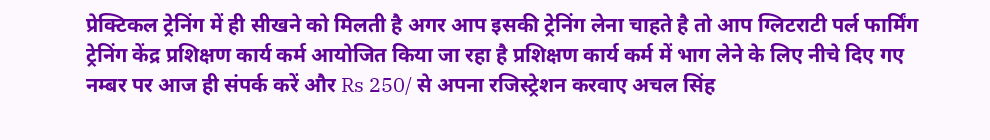प्रेक्टिकल ट्रेनिंग में ही सीखने को मिलती है अगर आप इसकी ट्रेनिंग लेना चाहते है तो आप ग्लिटराटी पर्ल फार्मिंग ट्रेनिंग केंद्र प्रशिक्षण कार्य कर्म आयोजित किया जा रहा है प्रशिक्षण कार्य कर्म में भाग लेने के लिए नीचे दिए गए नम्बर पर आज ही संपर्क करें और Rs 250/ से अपना रजिस्ट्रेशन करवाए अचल सिंह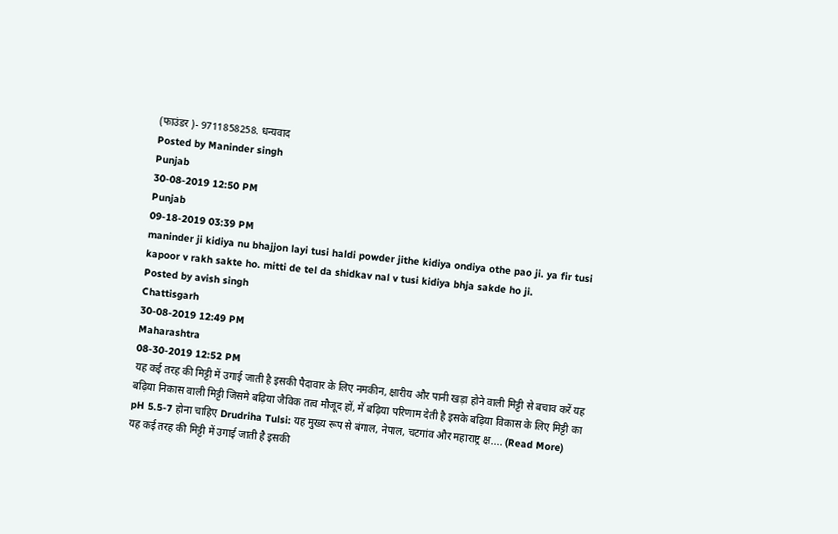(फाउंडर )- 9711858258. धन्यवाद
Posted by Maninder singh
Punjab
30-08-2019 12:50 PM
Punjab
09-18-2019 03:39 PM
maninder ji kidiya nu bhajjon layi tusi haldi powder jithe kidiya ondiya othe pao ji. ya fir tusi kapoor v rakh sakte ho. mitti de tel da shidkav nal v tusi kidiya bhja sakde ho ji.
Posted by avish singh
Chattisgarh
30-08-2019 12:49 PM
Maharashtra
08-30-2019 12:52 PM
यह कई तरह की मिट्टी में उगाई जाती है इसकी पैदावार के लिए नमकीन, क्षारीय और पानी खड़ा होने वाली मिट्टी से बचाव करें यह बढ़िया निकास वाली मिट्टी जिसमे बढ़िया जैविक तत्व मौजूद हों, में बढ़िया परिणाम देती है इसके बढ़िया विकास के लिए मिट्टी का pH 5.5-7 होना चाहिए Drudriha Tulsi: यह मुख्य रूप से बंगाल, नेपाल, चटगांव और महाराष्ट्र क्ष.... (Read More)
यह कई तरह की मिट्टी में उगाई जाती है इसकी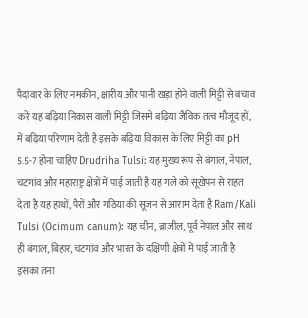पैदावार के लिए नमकीन, क्षारीय और पानी खड़ा होने वाली मिट्टी से बचाव करें यह बढ़िया निकास वाली मिट्टी जिसमे बढ़िया जैविक तत्व मौजूद हों, में बढ़िया परिणाम देती है इसके बढ़िया विकास के लिए मिट्टी का pH 5.5-7 होना चाहिए Drudriha Tulsi: यह मुख्य रूप से बंगाल, नेपाल, चटगांव और महाराष्ट्र क्षेत्रों में पाई जाती है यह गले को सूखेपन से राहत देता है यह हाथों, पैरों और गठिया की सूजन से आराम देता है Ram/Kali Tulsi (Ocimum canum): यह चीन, ब्राज़ील, पूर्व नेपाल और साथ ही बंगाल, बिहार, चटगांव और भारत के दक्षिणी क्षेत्रों में पाई जाती है इसका तना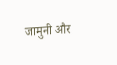जामुनी और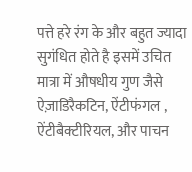पत्ते हरे रंग के और बहुत ज्यादा सुगंधित होते है इसमें उचित मात्रा में औषधीय गुण जैसे ऐज़ाडिरैकटिन, ऐंटीफंगल , ऐंटीबैक्टीरियल, और पाचन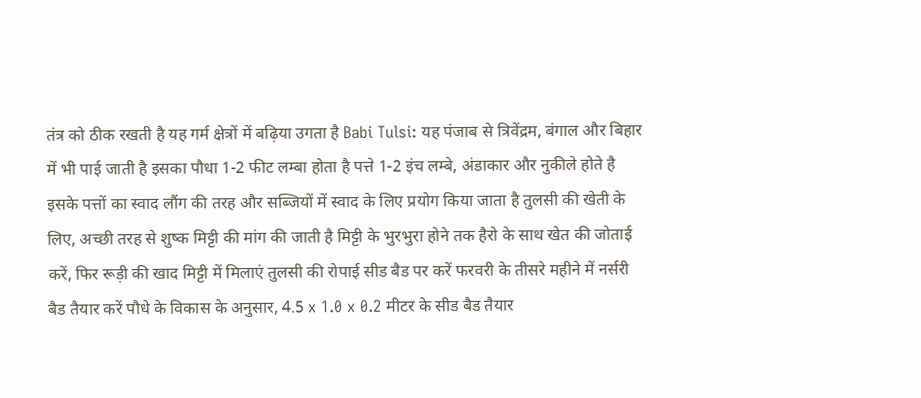तंत्र को ठीक रखती है यह गर्म क्षेत्रों में बढ़िया उगता है Babi Tulsi: यह पंजाब से त्रिवेंद्रम, बंगाल और बिहार में भी पाई जाती है इसका पौधा 1-2 फीट लम्बा होता है पत्ते 1-2 इंच लम्बे, अंडाकार और नुकीले होते है इसके पत्तों का स्वाद लौंग की तरह और सब्जियों में स्वाद के लिए प्रयोग किया जाता है तुलसी की खेती के लिए, अच्छी तरह से शुष्क मिट्टी की मांग की जाती है मिट्टी के भुरभुरा होने तक हैरो के साथ खेत की जोताई करें, फिर रूड़ी की खाद मिट्टी में मिलाएं तुलसी की रोपाई सीड बैड पर करें फरवरी के तीसरे महीने में नर्सरी बैड तैयार करें पौधे के विकास के अनुसार, 4.5 x 1.0 x 0.2 मीटर के सीड बैड तैयार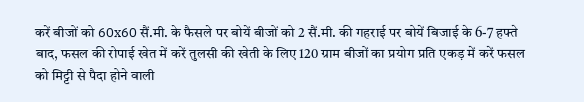करें बीजों को 60x60 सैं.मी. के फैसले पर बोयें बीजों को 2 सैं.मी. की गहराई पर बोयें बिजाई के 6-7 हफ्ते बाद, फसल की रोपाई खेत में करें तुलसी की खेती के लिए 120 ग्राम बीजों का प्रयोग प्रति एकड़ में करें फसल को मिट्टी से पैदा होने वाली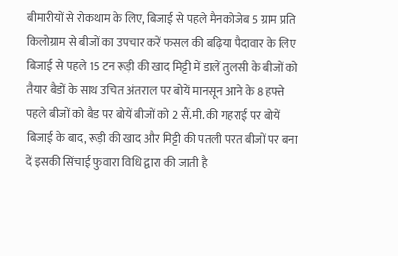बीमारीयों से रोकथाम के लिए, बिजाई से पहले मैनकोजेब 5 ग्राम प्रति किलोग्राम से बीजों का उपचार करें फसल की बढ़िया पैदावार के लिए बिजाई से पहले 15 टन रूड़ी की खाद मिट्टी में डालें तुलसी के बीजों को तैयार बैडों के साथ उचित अंतराल पर बोयें मानसून आने के 8 हफ्ते पहले बीजों को बैड पर बोयें बीजों को 2 सैं.मी. की गहराई पर बोयें बिजाई के बाद, रूड़ी की खाद और मिट्टी की पतली परत बीजों पर बना दें इसकी सिंचाई फुवारा विधि द्वारा की जाती है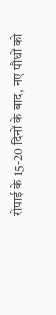रोपाई के 15-20 दिनों के बाद, नए पौधों को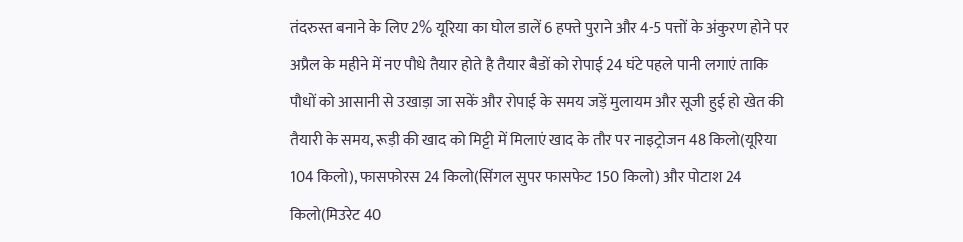तंदरुस्त बनाने के लिए 2% यूरिया का घोल डालें 6 हफ्ते पुराने और 4-5 पत्तों के अंकुरण होने पर अप्रैल के महीने में नए पौधे तैयार होते है तैयार बैडों को रोपाई 24 घंटे पहले पानी लगाएं ताकि पौधों को आसानी से उखाड़ा जा सकें और रोपाई के समय जड़ें मुलायम और सूजी हुई हो खेत की तैयारी के समय, रूड़ी की खाद को मिट्टी में मिलाएं खाद के तौर पर नाइट्रोजन 48 किलो(यूरिया 104 किलो), फासफोरस 24 किलो(सिंगल सुपर फासफेट 150 किलो) और पोटाश 24 किलो(मिउरेट 40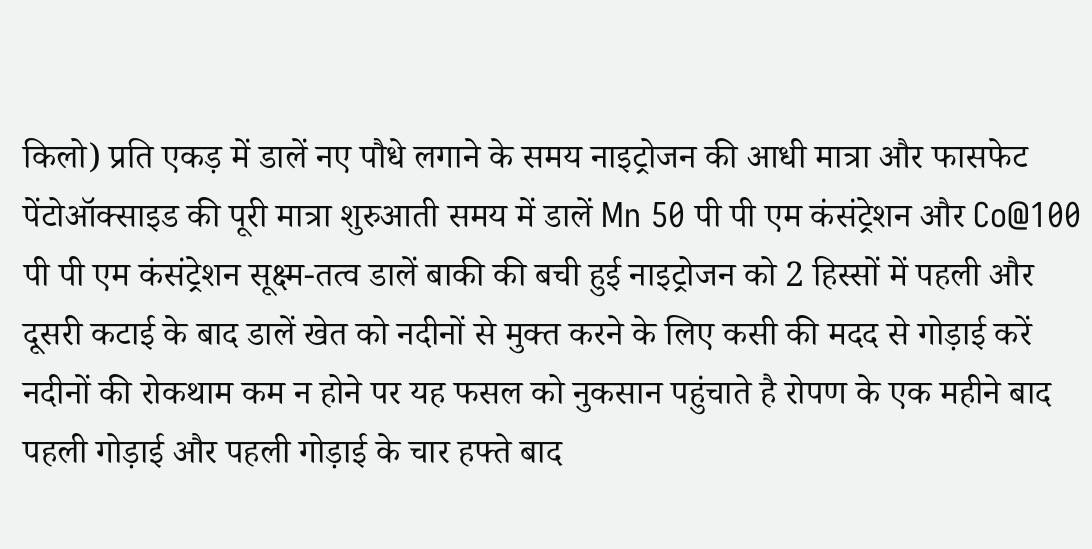किलो) प्रति एकड़ में डालें नए पौधे लगाने के समय नाइट्रोजन की आधी मात्रा और फासफेट पेंटोऑक्साइड की पूरी मात्रा शुरुआती समय में डालें Mn 50 पी पी एम कंसंट्रेशन और Co@100 पी पी एम कंसंट्रेशन सूक्ष्म-तत्व डालें बाकी की बची हुई नाइट्रोजन को 2 हिस्सों में पहली और दूसरी कटाई के बाद डालें खेत को नदीनों से मुक्त करने के लिए कसी की मदद से गोड़ाई करें नदीनों की रोकथाम कम न होने पर यह फसल को नुकसान पहुंचाते है रोपण के एक महीने बाद पहली गोड़ाई और पहली गोड़ाई के चार हफ्ते बाद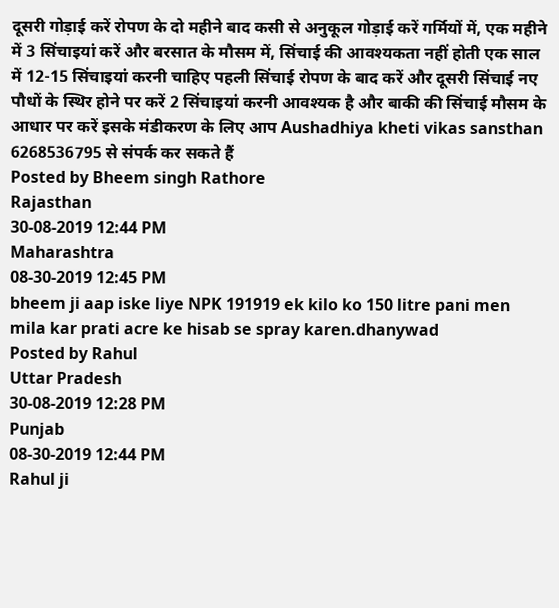दूसरी गोड़ाई करें रोपण के दो महीने बाद कसी से अनुकूल गोड़ाई करें गर्मियों में, एक महीने में 3 सिंचाइयां करें और बरसात के मौसम में, सिंचाई की आवश्यकता नहीं होती एक साल में 12-15 सिंचाइयां करनी चाहिए पहली सिंचाई रोपण के बाद करें और दूसरी सिंचाई नए पौधों के स्थिर होने पर करें 2 सिंचाइयां करनी आवश्यक है और बाकी की सिंचाई मौसम के आधार पर करें इसके मंडीकरण के लिए आप Aushadhiya kheti vikas sansthan 6268536795 से संपर्क कर सकते हैं
Posted by Bheem singh Rathore
Rajasthan
30-08-2019 12:44 PM
Maharashtra
08-30-2019 12:45 PM
bheem ji aap iske liye NPK 191919 ek kilo ko 150 litre pani men mila kar prati acre ke hisab se spray karen.dhanywad
Posted by Rahul
Uttar Pradesh
30-08-2019 12:28 PM
Punjab
08-30-2019 12:44 PM
Rahul ji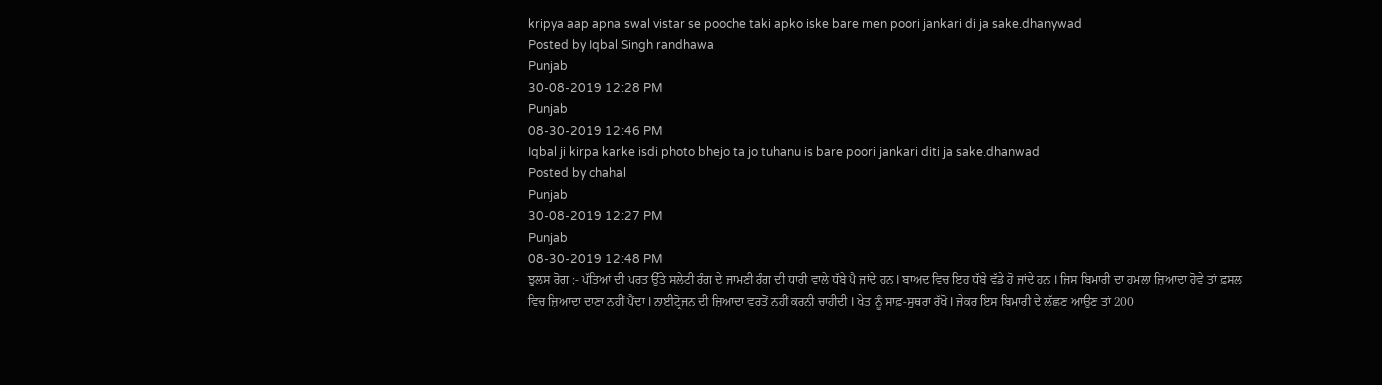kripya aap apna swal vistar se pooche taki apko iske bare men poori jankari di ja sake.dhanywad
Posted by Iqbal Singh randhawa
Punjab
30-08-2019 12:28 PM
Punjab
08-30-2019 12:46 PM
Iqbal ji kirpa karke isdi photo bhejo ta jo tuhanu is bare poori jankari diti ja sake.dhanwad
Posted by chahal
Punjab
30-08-2019 12:27 PM
Punjab
08-30-2019 12:48 PM
ਝੁਲਸ ਰੋਗ :- ਪੱਤਿਆਂ ਦੀ ਪਰਤ ਉੱਤੇ ਸਲੇਟੀ ਰੰਗ ਦੇ ਜਾਮਣੀ ਰੰਗ ਦੀ ਧਾਰੀ ਵਾਲੇ ਧੱਬੇ ਪੈ ਜਾਂਦੇ ਹਨ I ਬਾਅਦ ਵਿਚ ਇਹ ਧੱਬੇ ਵੱਡੇ ਹੋ ਜਾਂਦੇ ਹਨ I ਜਿਸ ਬਿਮਾਰੀ ਦਾ ਹਮਲਾ ਜ਼ਿਆਦਾ ਹੋਵੇ ਤਾਂ ਫ਼ਸਲ ਵਿਚ ਜ਼ਿਆਦਾ ਦਾਣਾ ਨਹੀਂ ਪੈਂਦਾ I ਨਾਈਟ੍ਰੋਜਨ ਦੀ ਜ਼ਿਆਦਾ ਵਰਤੋਂ ਨਹੀਂ ਕਰਨੀ ਚਾਹੀਦੀ I ਖੇਤ ਨੂੰ ਸਾਫ਼-ਸੁਥਰਾ ਰੱਖੋ I ਜੇਕਰ ਇਸ ਬਿਮਾਰੀ ਦੇ ਲੱਛਣ ਆਉਣ ਤਾਂ 200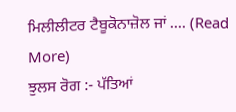ਮਿਲੀਲੀਟਰ ਟੈਬੂਕੋਨਾਜ਼ੋਲ ਜਾਂ .... (Read More)
ਝੁਲਸ ਰੋਗ :- ਪੱਤਿਆਂ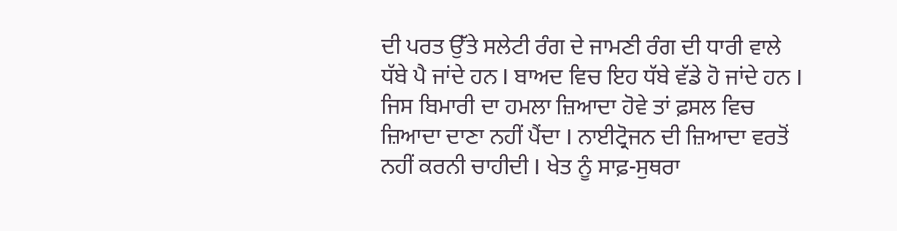ਦੀ ਪਰਤ ਉੱਤੇ ਸਲੇਟੀ ਰੰਗ ਦੇ ਜਾਮਣੀ ਰੰਗ ਦੀ ਧਾਰੀ ਵਾਲੇ ਧੱਬੇ ਪੈ ਜਾਂਦੇ ਹਨ I ਬਾਅਦ ਵਿਚ ਇਹ ਧੱਬੇ ਵੱਡੇ ਹੋ ਜਾਂਦੇ ਹਨ I ਜਿਸ ਬਿਮਾਰੀ ਦਾ ਹਮਲਾ ਜ਼ਿਆਦਾ ਹੋਵੇ ਤਾਂ ਫ਼ਸਲ ਵਿਚ ਜ਼ਿਆਦਾ ਦਾਣਾ ਨਹੀਂ ਪੈਂਦਾ I ਨਾਈਟ੍ਰੋਜਨ ਦੀ ਜ਼ਿਆਦਾ ਵਰਤੋਂ ਨਹੀਂ ਕਰਨੀ ਚਾਹੀਦੀ I ਖੇਤ ਨੂੰ ਸਾਫ਼-ਸੁਥਰਾ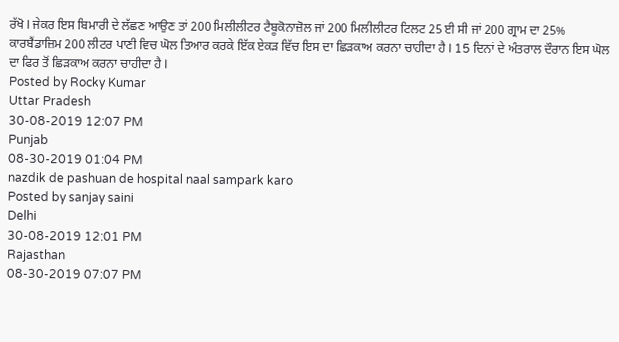ਰੱਖੋ I ਜੇਕਰ ਇਸ ਬਿਮਾਰੀ ਦੇ ਲੱਛਣ ਆਉਣ ਤਾਂ 200 ਮਿਲੀਲੀਟਰ ਟੈਬੂਕੋਨਾਜ਼ੋਲ ਜਾਂ 200 ਮਿਲੀਲੀਟਰ ਟਿਲਟ 25 ਈ ਸੀ ਜਾਂ 200 ਗ੍ਰਾਮ ਦਾ 25% ਕਾਰਬੈਂਡਾਜ਼ਿਮ 200 ਲੀਟਰ ਪਾਣੀ ਵਿਚ ਘੋਲ ਤਿਆਰ ਕਰਕੇ ਇੱਕ ਏਕੜ ਵਿੱਚ ਇਸ ਦਾ ਛਿੜਕਾਅ ਕਰਨਾ ਚਾਹੀਦਾ ਹੈ I 15 ਦਿਨਾਂ ਦੇ ਅੰਤਰਾਲ ਦੌਰਾਨ ਇਸ ਘੋਲ ਦਾ ਫਿਰ ਤੋਂ ਛਿੜਕਾਅ ਕਰਨਾ ਚਾਹੀਦਾ ਹੈ I
Posted by Rocky Kumar
Uttar Pradesh
30-08-2019 12:07 PM
Punjab
08-30-2019 01:04 PM
nazdik de pashuan de hospital naal sampark karo
Posted by sanjay saini
Delhi
30-08-2019 12:01 PM
Rajasthan
08-30-2019 07:07 PM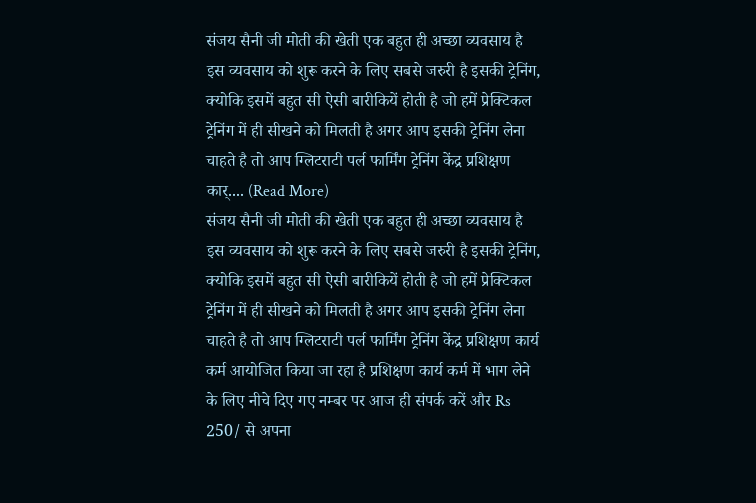संजय सैनी जी मोती की खेती एक बहुत ही अच्छा व्यवसाय है इस व्यवसाय को शुरू करने के लिए सबसे जरुरी है इसकी ट्रेनिंग, क्योकि इसमें बहुत सी ऐसी बारीकियें होती है जो हमें प्रेक्टिकल ट्रेनिंग में ही सीखने को मिलती है अगर आप इसकी ट्रेनिंग लेना चाहते है तो आप ग्लिटराटी पर्ल फार्मिंग ट्रेनिंग केंद्र प्रशिक्षण कार्.... (Read More)
संजय सैनी जी मोती की खेती एक बहुत ही अच्छा व्यवसाय है इस व्यवसाय को शुरू करने के लिए सबसे जरुरी है इसकी ट्रेनिंग, क्योकि इसमें बहुत सी ऐसी बारीकियें होती है जो हमें प्रेक्टिकल ट्रेनिंग में ही सीखने को मिलती है अगर आप इसकी ट्रेनिंग लेना चाहते है तो आप ग्लिटराटी पर्ल फार्मिंग ट्रेनिंग केंद्र प्रशिक्षण कार्य कर्म आयोजित किया जा रहा है प्रशिक्षण कार्य कर्म में भाग लेने के लिए नीचे दिए गए नम्बर पर आज ही संपर्क करें और Rs 250/ से अपना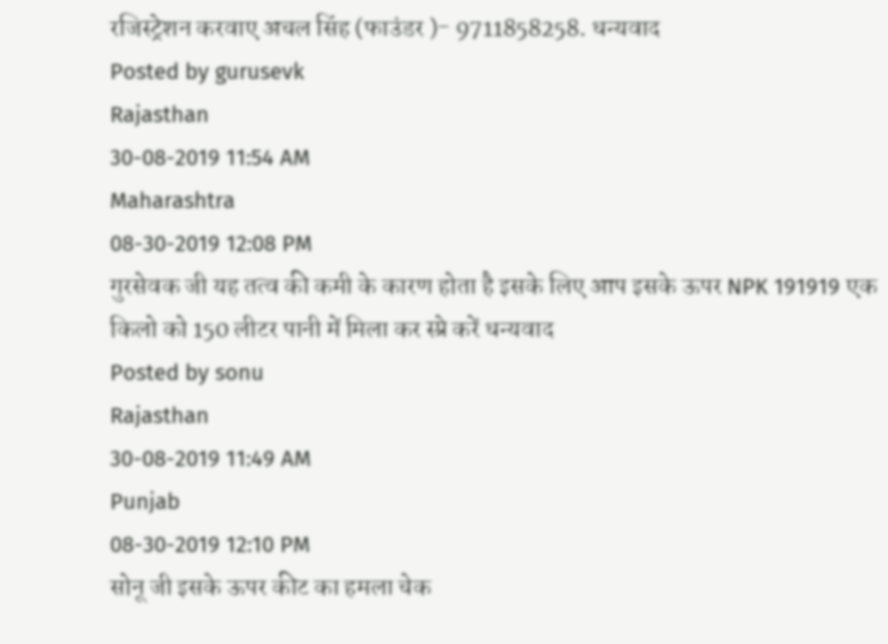रजिस्ट्रेशन करवाए अचल सिंह (फाउंडर )- 9711858258. धन्यवाद
Posted by gurusevk
Rajasthan
30-08-2019 11:54 AM
Maharashtra
08-30-2019 12:08 PM
गुरसेवक जी यह तत्व की कमी के कारण होता है इसके लिए आप इसके ऊपर NPK 191919 एक किलो को 150 लीटर पानी में मिला कर स्प्रे करें धन्यवाद
Posted by sonu
Rajasthan
30-08-2019 11:49 AM
Punjab
08-30-2019 12:10 PM
सोनू जी इसके ऊपर कीट का हमला चेक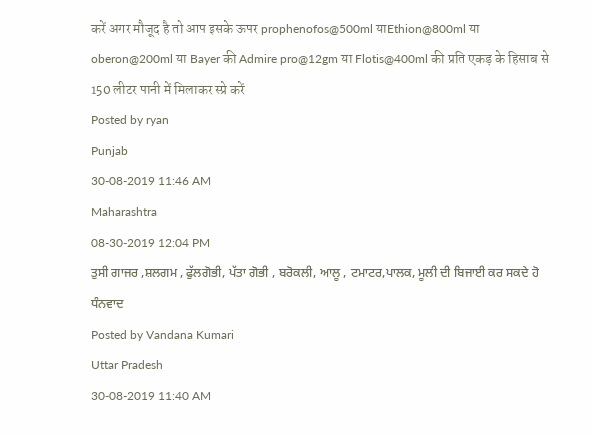करें अगर मौजूद है तो आप इसके ऊपर prophenofos@500ml याEthion@800ml या oberon@200ml या Bayer की Admire pro@12gm या Flotis@400ml की प्रति एकड़ के हिसाब से 150 लीटर पानी में मिलाकर स्प्रे करें
Posted by ryan
Punjab
30-08-2019 11:46 AM
Maharashtra
08-30-2019 12:04 PM
ਤੁਸੀ ਗਾਜਰ ,ਸ਼ਲਗਮ , ਫੁੱਲਗੋਭੀ, ਪੱਤਾ ਗੋਭੀ , ਬਰੋਕਲੀ, ਆਲੂ , ਟਮਾਟਰ,ਪਾਲਕ, ਮੂਲੀ ਦੀ ਬਿਜਾਈ ਕਰ ਸਕਦੇ ਹੋ ਧੰਨਵਾਦ
Posted by Vandana Kumari
Uttar Pradesh
30-08-2019 11:40 AM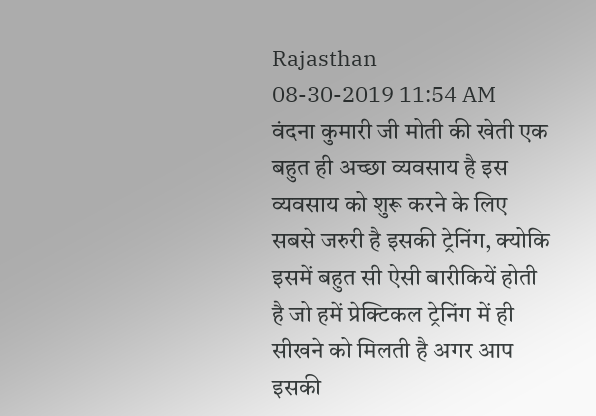Rajasthan
08-30-2019 11:54 AM
वंदना कुमारी जी मोती की खेती एक बहुत ही अच्छा व्यवसाय है इस व्यवसाय को शुरू करने के लिए सबसे जरुरी है इसकी ट्रेनिंग, क्योकि इसमें बहुत सी ऐसी बारीकियें होती है जो हमें प्रेक्टिकल ट्रेनिंग में ही सीखने को मिलती है अगर आप इसकी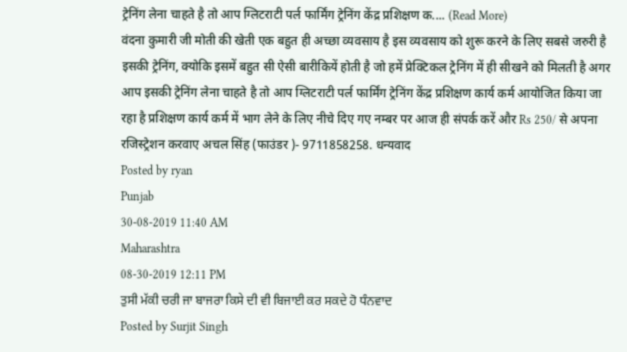ट्रेनिंग लेना चाहते है तो आप ग्लिटराटी पर्ल फार्मिंग ट्रेनिंग केंद्र प्रशिक्षण क.... (Read More)
वंदना कुमारी जी मोती की खेती एक बहुत ही अच्छा व्यवसाय है इस व्यवसाय को शुरू करने के लिए सबसे जरुरी है इसकी ट्रेनिंग, क्योकि इसमें बहुत सी ऐसी बारीकियें होती है जो हमें प्रेक्टिकल ट्रेनिंग में ही सीखने को मिलती है अगर आप इसकी ट्रेनिंग लेना चाहते है तो आप ग्लिटराटी पर्ल फार्मिंग ट्रेनिंग केंद्र प्रशिक्षण कार्य कर्म आयोजित किया जा रहा है प्रशिक्षण कार्य कर्म में भाग लेने के लिए नीचे दिए गए नम्बर पर आज ही संपर्क करें और Rs 250/ से अपना रजिस्ट्रेशन करवाए अचल सिंह (फाउंडर )- 9711858258. धन्यवाद
Posted by ryan
Punjab
30-08-2019 11:40 AM
Maharashtra
08-30-2019 12:11 PM
ਤੁਸੀ ਮੱਕੀ ਚਰੀ ਜਾ ਬਾਜਰਾ ਕਿਸੇ ਦੀ ਵੀ ਬਿਜਾਈ ਕਰ ਸਕਦੇ ਹੋ ਧੰਨਵਾਦ
Posted by Surjit Singh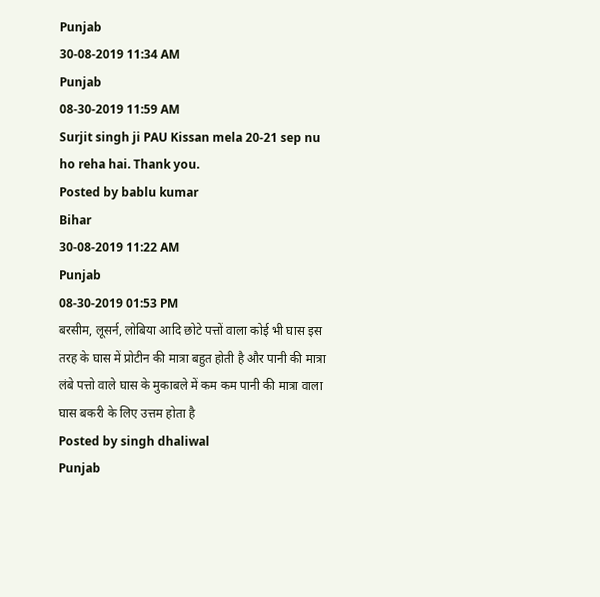Punjab
30-08-2019 11:34 AM
Punjab
08-30-2019 11:59 AM
Surjit singh ji PAU Kissan mela 20-21 sep nu ho reha hai. Thank you.
Posted by bablu kumar
Bihar
30-08-2019 11:22 AM
Punjab
08-30-2019 01:53 PM
बरसीम, लूसर्न, लोबिया आदि छोटे पत्तों वाला कोई भी घास इस तरह के घास में प्रोटीन की मात्रा बहुत होती है और पानी की मात्रा लंबे पत्तो वाले घास के मुकाबले में कम कम पानी की मात्रा वाला घास बकरी के लिए उत्तम होता है
Posted by singh dhaliwal
Punjab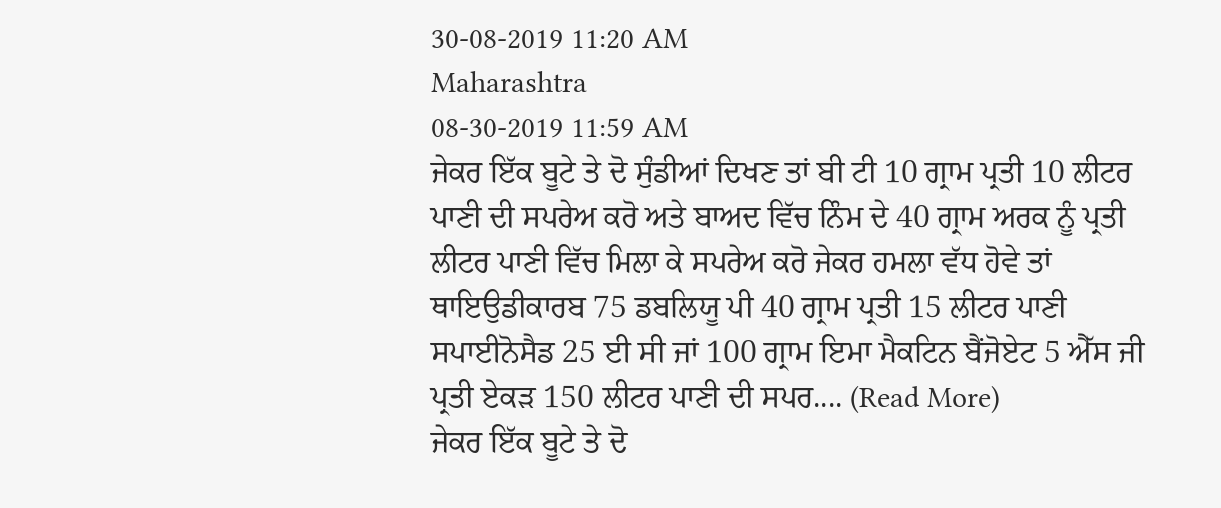30-08-2019 11:20 AM
Maharashtra
08-30-2019 11:59 AM
ਜੇਕਰ ਇੱਕ ਬੂਟੇ ਤੇ ਦੋ ਸੁੰਡੀਆਂ ਦਿਖਣ ਤਾਂ ਬੀ ਟੀ 10 ਗ੍ਰਾਮ ਪ੍ਰਤੀ 10 ਲੀਟਰ ਪਾਣੀ ਦੀ ਸਪਰੇਅ ਕਰੋ ਅਤੇ ਬਾਅਦ ਵਿੱਚ ਨਿੰਮ ਦੇ 40 ਗ੍ਰਾਮ ਅਰਕ ਨੂੰ ਪ੍ਰਤੀ ਲੀਟਰ ਪਾਣੀ ਵਿੱਚ ਮਿਲਾ ਕੇ ਸਪਰੇਅ ਕਰੋ ਜੇਕਰ ਹਮਲਾ ਵੱਧ ਹੋਵੇ ਤਾਂ ਥਾਇਉਡੀਕਾਰਬ 75 ਡਬਲਿਯੂ ਪੀ 40 ਗ੍ਰਾਮ ਪ੍ਰਤੀ 15 ਲੀਟਰ ਪਾਣੀ ਸਪਾਈਨੋਸੈਡ 25 ਈ ਸੀ ਜਾਂ 100 ਗ੍ਰਾਮ ਇਮਾ ਮੈਕਟਿਨ ਬੈਂਜੋਏਟ 5 ਐੱਸ ਜੀ ਪ੍ਰਤੀ ਏਕੜ 150 ਲੀਟਰ ਪਾਣੀ ਦੀ ਸਪਰ.... (Read More)
ਜੇਕਰ ਇੱਕ ਬੂਟੇ ਤੇ ਦੋ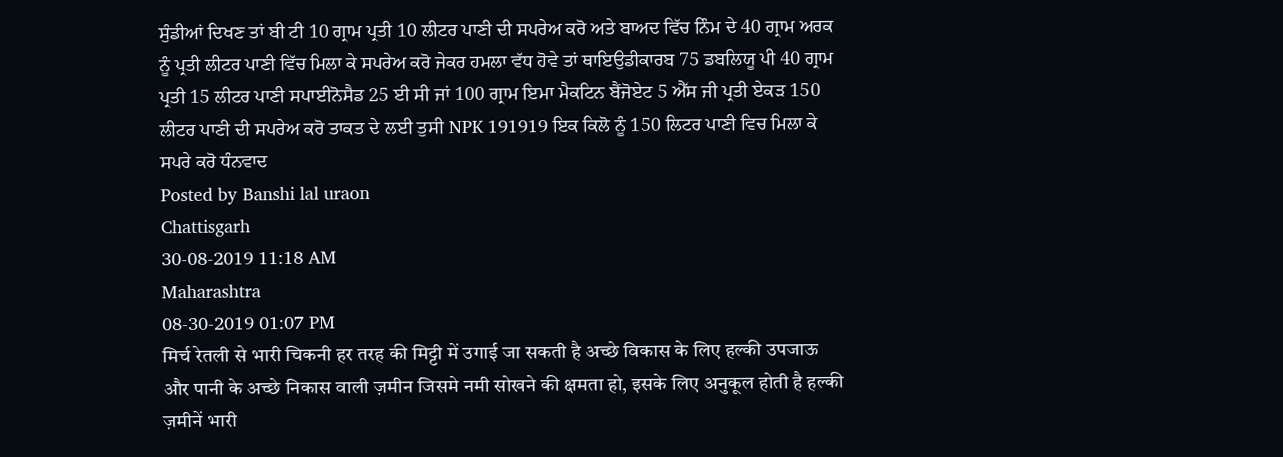ਸੁੰਡੀਆਂ ਦਿਖਣ ਤਾਂ ਬੀ ਟੀ 10 ਗ੍ਰਾਮ ਪ੍ਰਤੀ 10 ਲੀਟਰ ਪਾਣੀ ਦੀ ਸਪਰੇਅ ਕਰੋ ਅਤੇ ਬਾਅਦ ਵਿੱਚ ਨਿੰਮ ਦੇ 40 ਗ੍ਰਾਮ ਅਰਕ ਨੂੰ ਪ੍ਰਤੀ ਲੀਟਰ ਪਾਣੀ ਵਿੱਚ ਮਿਲਾ ਕੇ ਸਪਰੇਅ ਕਰੋ ਜੇਕਰ ਹਮਲਾ ਵੱਧ ਹੋਵੇ ਤਾਂ ਥਾਇਉਡੀਕਾਰਬ 75 ਡਬਲਿਯੂ ਪੀ 40 ਗ੍ਰਾਮ ਪ੍ਰਤੀ 15 ਲੀਟਰ ਪਾਣੀ ਸਪਾਈਨੋਸੈਡ 25 ਈ ਸੀ ਜਾਂ 100 ਗ੍ਰਾਮ ਇਮਾ ਮੈਕਟਿਨ ਬੈਂਜੋਏਟ 5 ਐੱਸ ਜੀ ਪ੍ਰਤੀ ਏਕੜ 150 ਲੀਟਰ ਪਾਣੀ ਦੀ ਸਪਰੇਅ ਕਰੋ ਤਾਕਤ ਦੇ ਲਈ ਤੁਸੀ NPK 191919 ਇਕ ਕਿਲੋ ਨੂੰ 150 ਲਿਟਰ ਪਾਣੀ ਵਿਚ ਮਿਲਾ ਕੇ ਸਪਰੇ ਕਰੋ ਧੰਨਵਾਦ
Posted by Banshi lal uraon
Chattisgarh
30-08-2019 11:18 AM
Maharashtra
08-30-2019 01:07 PM
मिर्च रेतली से भारी चिकनी हर तरह की मिट्टी में उगाई जा सकती है अच्छे विकास के लिए हल्की उपजाऊ और पानी के अच्छे निकास वाली ज़मीन जिसमे नमी सोखने की क्षमता हो, इसके लिए अनुकूल होती है हल्की ज़मीनें भारी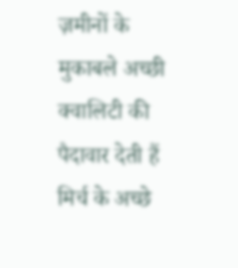ज़मीनों के मुकाबले अच्छी क्वालिटी की पैदावार देती हैं मिर्च के अच्छे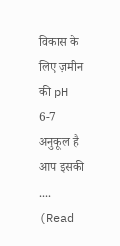विकास के लिए ज़मीन की pH 6-7 अनुकूल है आप इसकी .... (Read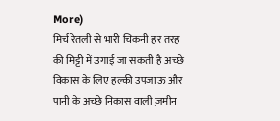More)
मिर्च रेतली से भारी चिकनी हर तरह की मिट्टी में उगाई जा सकती है अच्छे विकास के लिए हल्की उपजाऊ और पानी के अच्छे निकास वाली ज़मीन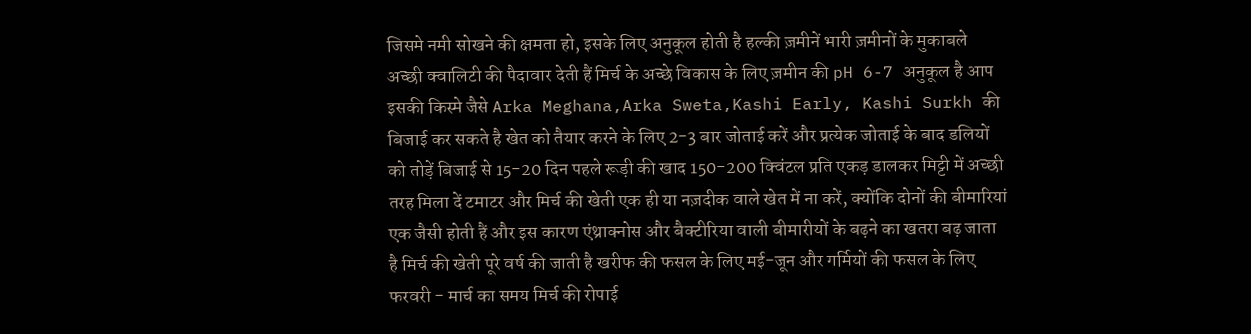जिसमे नमी सोखने की क्षमता हो, इसके लिए अनुकूल होती है हल्की ज़मीनें भारी ज़मीनों के मुकाबले अच्छी क्वालिटी की पैदावार देती हैं मिर्च के अच्छे विकास के लिए ज़मीन की pH 6-7 अनुकूल है आप इसकी किस्मे जैसे Arka Meghana,Arka Sweta,Kashi Early, Kashi Surkh की बिजाई कर सकते है खेत को तैयार करने के लिए 2-3 बार जोताई करें और प्रत्येक जोताई के बाद डलियों को तोड़ें बिजाई से 15-20 दिन पहले रूड़ी की खाद 150-200 क्विंटल प्रति एकड़ डालकर मिट्टी में अच्छी तरह मिला दें टमाटर और मिर्च की खेती एक ही या नज़दीक वाले खेत में ना करें, क्योंकि दोनों की बीमारियां एक जैसी होती हैं और इस कारण एंथ्राक्नोस और बैक्टीरिया वाली बीमारीयों के बढ़ने का खतरा बढ़ जाता है मिर्च की खेती पूरे वर्ष की जाती है खरीफ की फसल के लिए मई-जून और गर्मियों की फसल के लिए फरवरी - मार्च का समय मिर्च की रोपाई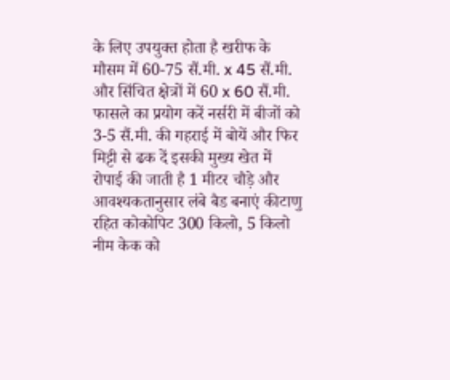के लिए उपयुक्त होता है खरीफ के मौसम में 60-75 सैं.मी. x 45 सैं.मी. और सिंचित क्षेत्रों में 60 x 60 सैं.मी. फासले का प्रयोग करें नर्सरी में बीजों को 3-5 सैं.मी. की गहराई में बोयें और फिर मिट्टी से ढक दें इसकी मुख्य खेत में रोपाई की जाती है 1 मीटर चौड़े और आवश्यकतानुसार लंबे बैड बनाएं कीटाणु रहित कोकोपिट 300 किलो, 5 किलो नीम केक को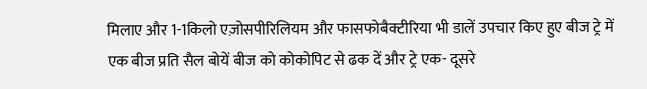मिलाए और 1-1किलो एज़ोसपीरिलियम और फासफोबैक्टीरिया भी डालें उपचार किए हुए बीज ट्रे में एक बीज प्रति सैल बोयें बीज को कोकोपिट से ढक दें और ट्रे एक- दूसरे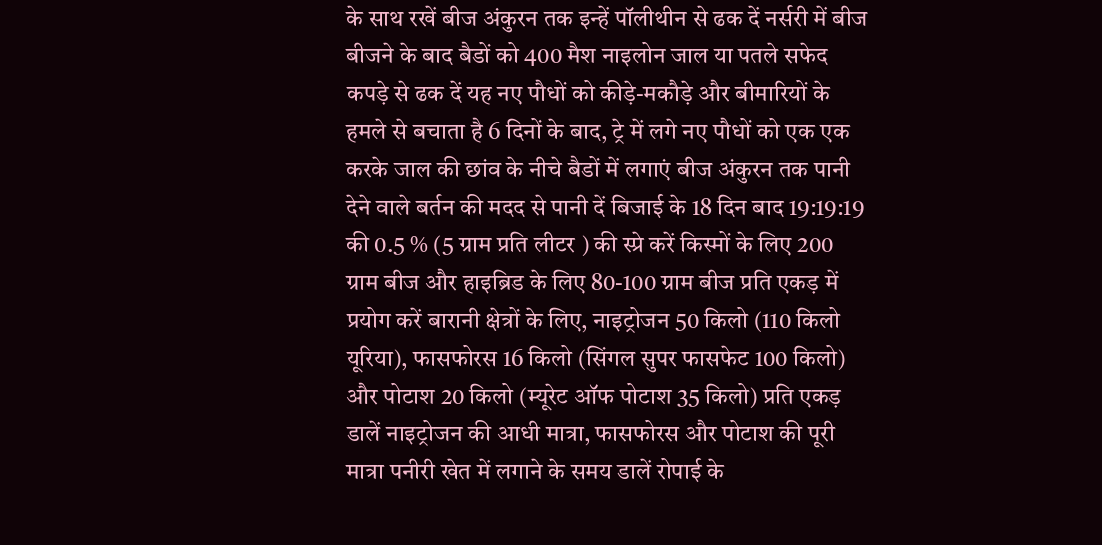के साथ रखें बीज अंकुरन तक इन्हें पॉलीथीन से ढक दें नर्सरी में बीज बीजने के बाद बैडों को 400 मैश नाइलोन जाल या पतले सफेद कपड़े से ढक दें यह नए पौधों को कीड़े-मकौड़े और बीमारियों के हमले से बचाता है 6 दिनों के बाद, ट्रे में लगे नए पौधों को एक एक करके जाल की छांव के नीचे बैडों में लगाएं बीज अंकुरन तक पानी देने वाले बर्तन की मदद से पानी दें बिजाई के 18 दिन बाद 19:19:19 की 0.5 % (5 ग्राम प्रति लीटर ) की स्प्रे करें किस्मों के लिए 200 ग्राम बीज और हाइब्रिड के लिए 80-100 ग्राम बीज प्रति एकड़ में प्रयोग करें बारानी क्षेत्रों के लिए, नाइट्रोजन 50 किलो (110 किलो यूरिया), फासफोरस 16 किलो (सिंगल सुपर फासफेट 100 किलो) और पोटाश 20 किलो (म्यूरेट ऑफ पोटाश 35 किलो) प्रति एकड़ डालें नाइट्रोजन की आधी मात्रा, फासफोरस और पोटाश की पूरी मात्रा पनीरी खेत में लगाने के समय डालें रोपाई के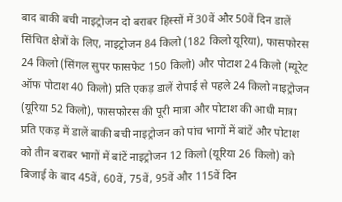बाद बाकी बची नाइट्रोजन दो बराबर हिस्सों में 30वें और 50वें दिन डालें सिंचित क्षेत्रों के लिए, नाइट्रोजन 84 किलो (182 किलो यूरिया), फासफोरस 24 किलो (सिंगल सुपर फासफेट 150 किलो) और पोटाश 24 किलो (म्यूरेट ऑफ पोटाश 40 किलो) प्रति एकड़ डालें रोपाई से पहले 24 किलो नाइट्रोजन (यूरिया 52 किलो), फासफोरस की पूरी मात्रा और पोटाश की आधी मात्रा प्रति एकड़ में डालें बाकी बची नाइट्रोजन को पांच भागों में बांटें और पोटाश को तीन बराबर भागों में बांटें नाइट्रोजन 12 किलो (यूरिया 26 किलो) को बिजाई के बाद 45वें, 60वें, 75वें, 95वें और 115वें दिन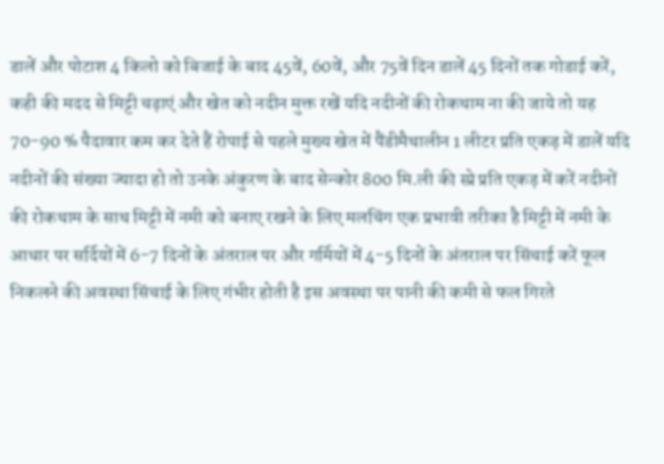डालें और पोटाश 4 किलो को बिजाई के बाद 45वें, 60वें, और 75वें दिन डालें 45 दिनों तक गोडाई करें, कही की मदद से मिट्टी चढ़ाएं और खेत को नदीन मुक्त रखें यदि नदीनों की रोकथाम ना की जाये तो यह 70-90 % पैदावार कम कर देते हैं रोपाई से पहले मुख्य खेत में पैंडीमैथालीन 1 लीटर प्रति एकड़ में डालें यदि नदीनों की संख्या ज्यादा हो तो उनके अंकुरण के बाद सेन्कोर 800 मि.ली की स्प्रे प्रति एकड़ में करें नदीनों की रोकथाम के साथ मिट्टी में नमी को बनाए रखने के लिए मलचिंग एक प्रभावी तरीका है मिट्टी में नमी के आधार पर सर्दियों में 6-7 दिनों के अंतराल पर और गर्मियों में 4-5 दिनों के अंतराल पर सिंचाई करें फूल निकलने की अवस्था सिंचाई के लिए गंभीर होती है इस अवस्था पर पानी की कमी से फल गिरते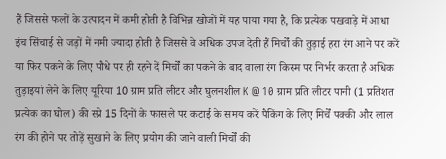हैं जिससे फलों के उत्पादन में कमी होती है विभिन्न खोजों में यह पाया गया है, कि प्रत्येक पखवाड़े में आधा इंच सिंचाई से जड़ों में नमी ज्यादा होती है जिससे वे अधिक उपज देती हैं मिर्चों की तुड़ाई हरा रंग आने पर करें या फिर पकने के लिए पौधे पर ही रहने दें मिर्चों का पकने के बाद वाला रंग किस्म पर निर्भर करता है अधिक तुड़ाइयां लेने के लिए यूरिया 10 ग्राम प्रति लीटर और घुलनशील K @ 10 ग्राम प्रति लीटर पानी (1 प्रतिशत प्रत्येक का घोल) की स्प्रे 15 दिनों के फासले पर कटाई के समय करें पैकिंग के लिए मिर्चें पक्की और लाल रंग की होने पर तोड़ें सुखाने के लिए प्रयोग की जाने वाली मिर्चों की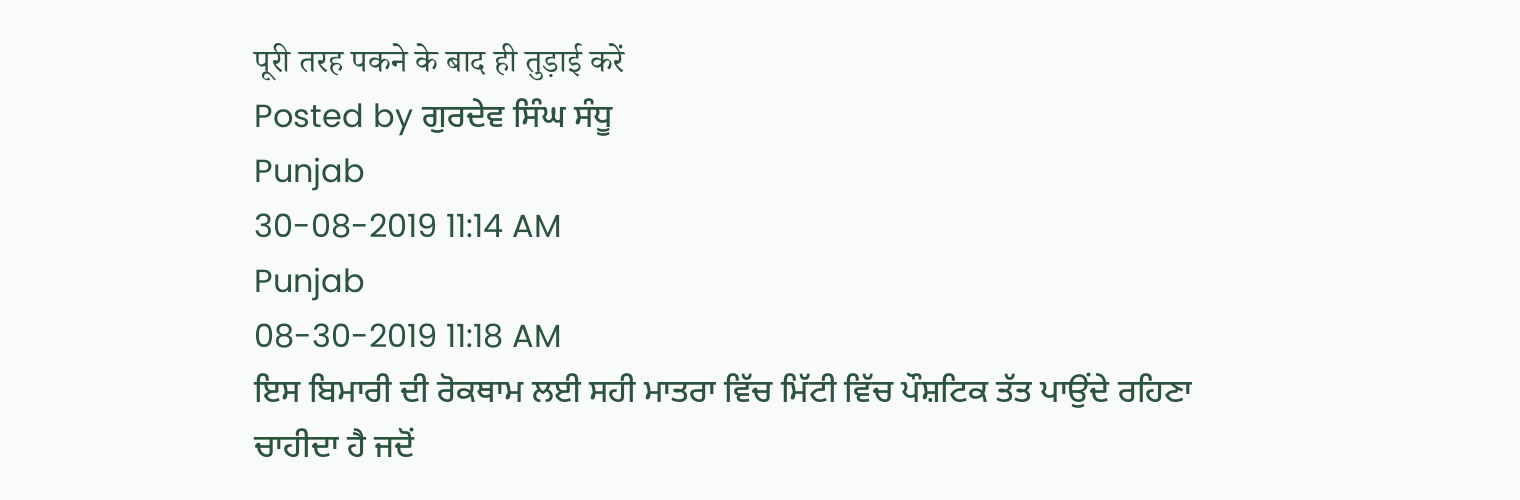पूरी तरह पकने के बाद ही तुड़ाई करें
Posted by ਗੁਰਦੇਵ ਸਿੰਘ ਸੰਧੂ
Punjab
30-08-2019 11:14 AM
Punjab
08-30-2019 11:18 AM
ਇਸ ਬਿਮਾਰੀ ਦੀ ਰੋਕਥਾਮ ਲਈ ਸਹੀ ਮਾਤਰਾ ਵਿੱਚ ਮਿੱਟੀ ਵਿੱਚ ਪੌਸ਼ਟਿਕ ਤੱਤ ਪਾਉਂਦੇ ਰਹਿਣਾ ਚਾਹੀਦਾ ਹੈ ਜਦੋਂ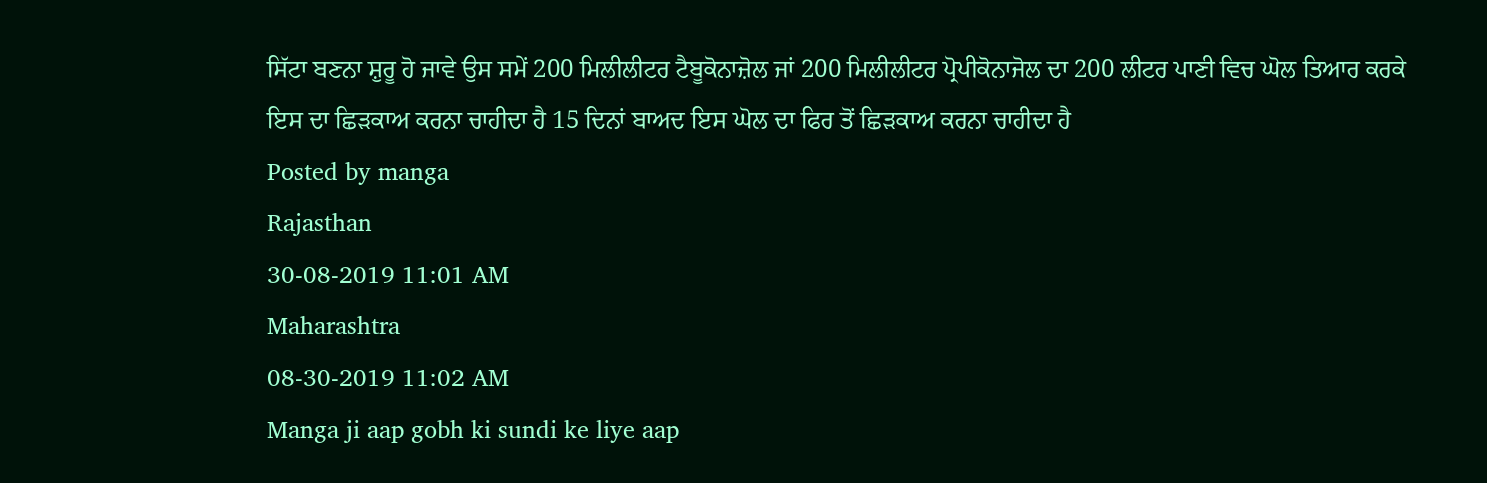ਸਿੱਟਾ ਬਣਨਾ ਸ਼ੁਰੂ ਹੋ ਜਾਵੇ ਉਸ ਸਮੇਂ 200 ਮਿਲੀਲੀਟਰ ਟੈਬੂਕੋਨਾਜ਼ੋਲ ਜਾਂ 200 ਮਿਲੀਲੀਟਰ ਪ੍ਰੋਪੀਕੋਨਾਜੋਲ ਦਾ 200 ਲੀਟਰ ਪਾਣੀ ਵਿਚ ਘੋਲ ਤਿਆਰ ਕਰਕੇ ਇਸ ਦਾ ਛਿੜਕਾਅ ਕਰਨਾ ਚਾਹੀਦਾ ਹੈ 15 ਦਿਨਾਂ ਬਾਅਦ ਇਸ ਘੋਲ ਦਾ ਫਿਰ ਤੋਂ ਛਿੜਕਾਅ ਕਰਨਾ ਚਾਹੀਦਾ ਹੈ
Posted by manga
Rajasthan
30-08-2019 11:01 AM
Maharashtra
08-30-2019 11:02 AM
Manga ji aap gobh ki sundi ke liye aap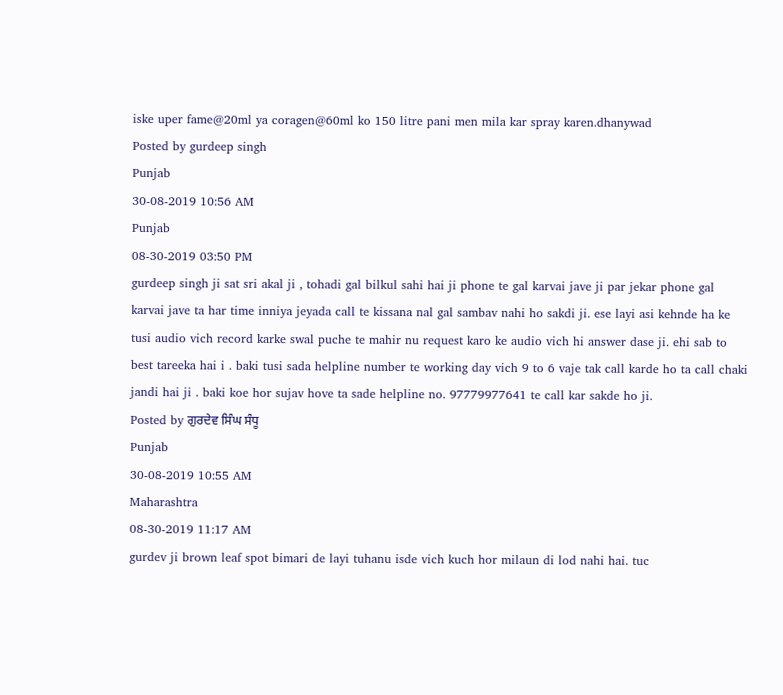iske uper fame@20ml ya coragen@60ml ko 150 litre pani men mila kar spray karen.dhanywad
Posted by gurdeep singh
Punjab
30-08-2019 10:56 AM
Punjab
08-30-2019 03:50 PM
gurdeep singh ji sat sri akal ji , tohadi gal bilkul sahi hai ji phone te gal karvai jave ji par jekar phone gal karvai jave ta har time inniya jeyada call te kissana nal gal sambav nahi ho sakdi ji. ese layi asi kehnde ha ke tusi audio vich record karke swal puche te mahir nu request karo ke audio vich hi answer dase ji. ehi sab to best tareeka hai i . baki tusi sada helpline number te working day vich 9 to 6 vaje tak call karde ho ta call chaki jandi hai ji . baki koe hor sujav hove ta sade helpline no. 97779977641 te call kar sakde ho ji.
Posted by ਗੁਰਦੇਵ ਸਿੰਘ ਸੰਧੂ
Punjab
30-08-2019 10:55 AM
Maharashtra
08-30-2019 11:17 AM
gurdev ji brown leaf spot bimari de layi tuhanu isde vich kuch hor milaun di lod nahi hai. tuc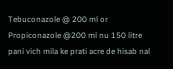Tebuconazole @ 200 ml or Propiconazole @200 ml nu 150 litre pani vich mila ke prati acre de hisab nal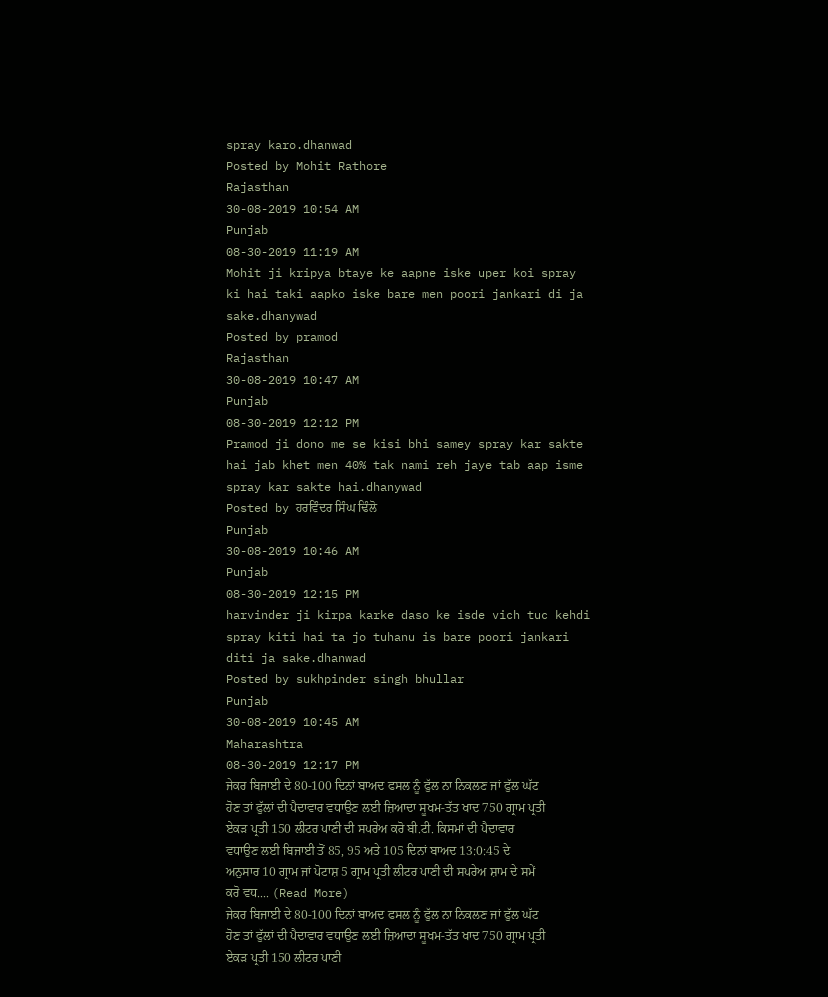spray karo.dhanwad
Posted by Mohit Rathore
Rajasthan
30-08-2019 10:54 AM
Punjab
08-30-2019 11:19 AM
Mohit ji kripya btaye ke aapne iske uper koi spray ki hai taki aapko iske bare men poori jankari di ja sake.dhanywad
Posted by pramod
Rajasthan
30-08-2019 10:47 AM
Punjab
08-30-2019 12:12 PM
Pramod ji dono me se kisi bhi samey spray kar sakte hai jab khet men 40% tak nami reh jaye tab aap isme spray kar sakte hai.dhanywad
Posted by ਹਰਵਿੰਦਰ ਸਿੰਘ ਢਿੰਲੋ
Punjab
30-08-2019 10:46 AM
Punjab
08-30-2019 12:15 PM
harvinder ji kirpa karke daso ke isde vich tuc kehdi spray kiti hai ta jo tuhanu is bare poori jankari diti ja sake.dhanwad
Posted by sukhpinder singh bhullar
Punjab
30-08-2019 10:45 AM
Maharashtra
08-30-2019 12:17 PM
ਜੇਕਰ ਬਿਜਾਈ ਦੇ 80-100 ਦਿਨਾਂ ਬਾਅਦ ਫਸਲ ਨੂੰ ਫੁੱਲ ਨਾ ਨਿਕਲਣ ਜਾਂ ਫੁੱਲ ਘੱਟ ਹੋਣ ਤਾਂ ਫੁੱਲਾਂ ਦੀ ਪੈਦਾਵਾਰ ਵਧਾਉਣ ਲਈ ਜ਼ਿਆਦਾ ਸੂਖਮ-ਤੱਤ ਖਾਦ 750 ਗ੍ਰਾਮ ਪ੍ਰਤੀ ਏਕੜ ਪ੍ਰਤੀ 150 ਲੀਟਰ ਪਾਣੀ ਦੀ ਸਪਰੇਅ ਕਰੋ ਬੀ.ਟੀ. ਕਿਸਮਾਂ ਦੀ ਪੈਦਾਵਾਰ ਵਧਾਉਣ ਲਈ ਬਿਜਾਈ ਤੋਂ 85, 95 ਅਤੇ 105 ਦਿਨਾਂ ਬਾਅਦ 13:0:45 ਦੇ ਅਨੁਸਾਰ 10 ਗ੍ਰਾਮ ਜਾਂ ਪੋਟਾਸ਼ 5 ਗ੍ਰਾਮ ਪ੍ਰਤੀ ਲੀਟਰ ਪਾਣੀ ਦੀ ਸਪਰੇਅ ਸ਼ਾਮ ਦੇ ਸਮੇਂ ਕਰੋ ਵਧ.... (Read More)
ਜੇਕਰ ਬਿਜਾਈ ਦੇ 80-100 ਦਿਨਾਂ ਬਾਅਦ ਫਸਲ ਨੂੰ ਫੁੱਲ ਨਾ ਨਿਕਲਣ ਜਾਂ ਫੁੱਲ ਘੱਟ ਹੋਣ ਤਾਂ ਫੁੱਲਾਂ ਦੀ ਪੈਦਾਵਾਰ ਵਧਾਉਣ ਲਈ ਜ਼ਿਆਦਾ ਸੂਖਮ-ਤੱਤ ਖਾਦ 750 ਗ੍ਰਾਮ ਪ੍ਰਤੀ ਏਕੜ ਪ੍ਰਤੀ 150 ਲੀਟਰ ਪਾਣੀ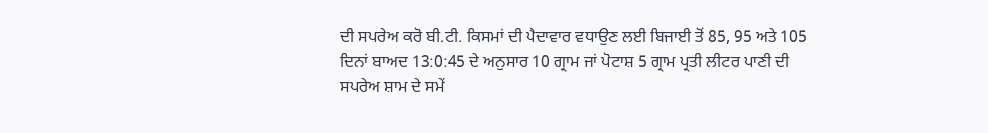ਦੀ ਸਪਰੇਅ ਕਰੋ ਬੀ.ਟੀ. ਕਿਸਮਾਂ ਦੀ ਪੈਦਾਵਾਰ ਵਧਾਉਣ ਲਈ ਬਿਜਾਈ ਤੋਂ 85, 95 ਅਤੇ 105 ਦਿਨਾਂ ਬਾਅਦ 13:0:45 ਦੇ ਅਨੁਸਾਰ 10 ਗ੍ਰਾਮ ਜਾਂ ਪੋਟਾਸ਼ 5 ਗ੍ਰਾਮ ਪ੍ਰਤੀ ਲੀਟਰ ਪਾਣੀ ਦੀ ਸਪਰੇਅ ਸ਼ਾਮ ਦੇ ਸਮੇਂ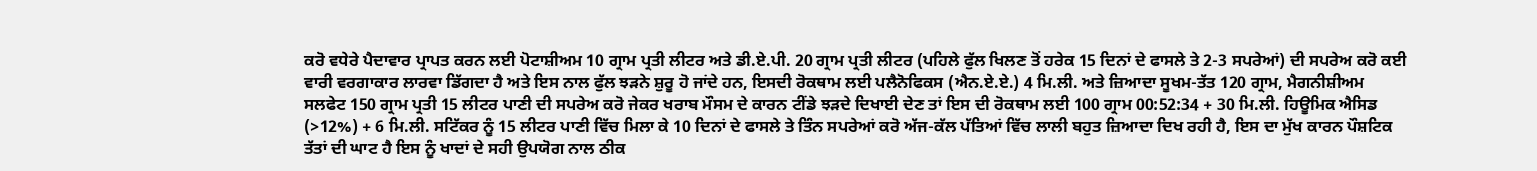ਕਰੋ ਵਧੇਰੇ ਪੈਦਾਵਾਰ ਪ੍ਰਾਪਤ ਕਰਨ ਲਈ ਪੋਟਾਸ਼ੀਅਮ 10 ਗ੍ਰਾਮ ਪ੍ਰਤੀ ਲੀਟਰ ਅਤੇ ਡੀ.ਏ.ਪੀ. 20 ਗ੍ਰਾਮ ਪ੍ਰਤੀ ਲੀਟਰ (ਪਹਿਲੇ ਫੁੱਲ ਖਿਲਣ ਤੋਂ ਹਰੇਕ 15 ਦਿਨਾਂ ਦੇ ਫਾਸਲੇ ਤੇ 2-3 ਸਪਰੇਆਂ) ਦੀ ਸਪਰੇਅ ਕਰੋ ਕਈ ਵਾਰੀ ਵਰਗਾਕਾਰ ਲਾਰਵਾ ਡਿੱਗਦਾ ਹੈ ਅਤੇ ਇਸ ਨਾਲ ਫੁੱਲ ਝੜਨੇ ਸ਼ੁਰੂ ਹੋ ਜਾਂਦੇ ਹਨ, ਇਸਦੀ ਰੋਕਥਾਮ ਲਈ ਪਲੈਨੋਫਿਕਸ (ਐਨ.ਏ.ਏ.) 4 ਮਿ.ਲੀ. ਅਤੇ ਜ਼ਿਆਦਾ ਸੂਖਮ-ਤੱਤ 120 ਗ੍ਰਾਮ, ਮੈਗਨੀਸ਼ੀਅਮ ਸਲਫੇਟ 150 ਗ੍ਰਾਮ ਪ੍ਰਤੀ 15 ਲੀਟਰ ਪਾਣੀ ਦੀ ਸਪਰੇਅ ਕਰੋ ਜੇਕਰ ਖਰਾਬ ਮੌਸਮ ਦੇ ਕਾਰਨ ਟੀਂਡੇ ਝੜਦੇ ਦਿਖਾਈ ਦੇਣ ਤਾਂ ਇਸ ਦੀ ਰੋਕਥਾਮ ਲਈ 100 ਗ੍ਰਾਮ 00:52:34 + 30 ਮਿ.ਲੀ. ਹਿਊਮਿਕ ਐਸਿਡ (>12%) + 6 ਮਿ.ਲੀ. ਸਟਿੱਕਰ ਨੂੰ 15 ਲੀਟਰ ਪਾਣੀ ਵਿੱਚ ਮਿਲਾ ਕੇ 10 ਦਿਨਾਂ ਦੇ ਫਾਸਲੇ ਤੇ ਤਿੰਨ ਸਪਰੇਆਂ ਕਰੋ ਅੱਜ-ਕੱਲ ਪੱਤਿਆਂ ਵਿੱਚ ਲਾਲੀ ਬਹੁਤ ਜ਼ਿਆਦਾ ਦਿਖ ਰਹੀ ਹੈ, ਇਸ ਦਾ ਮੁੱਖ ਕਾਰਨ ਪੌਸ਼ਟਿਕ ਤੱਤਾਂ ਦੀ ਘਾਟ ਹੈ ਇਸ ਨੂੰ ਖਾਦਾਂ ਦੇ ਸਹੀ ਉਪਯੋਗ ਨਾਲ ਠੀਕ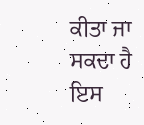ਕੀਤਾ ਜਾ ਸਕਦਾ ਹੈ ਇਸ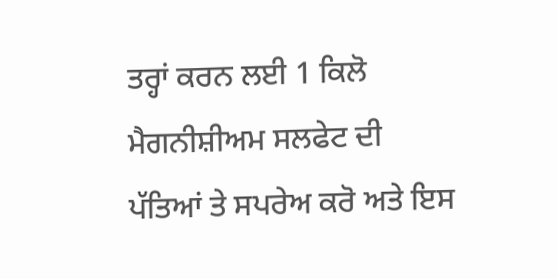ਤਰ੍ਹਾਂ ਕਰਨ ਲਈ 1 ਕਿਲੋ ਮੈਗਨੀਸ਼ੀਅਮ ਸਲਫੇਟ ਦੀ ਪੱਤਿਆਂ ਤੇ ਸਪਰੇਅ ਕਰੋ ਅਤੇ ਇਸ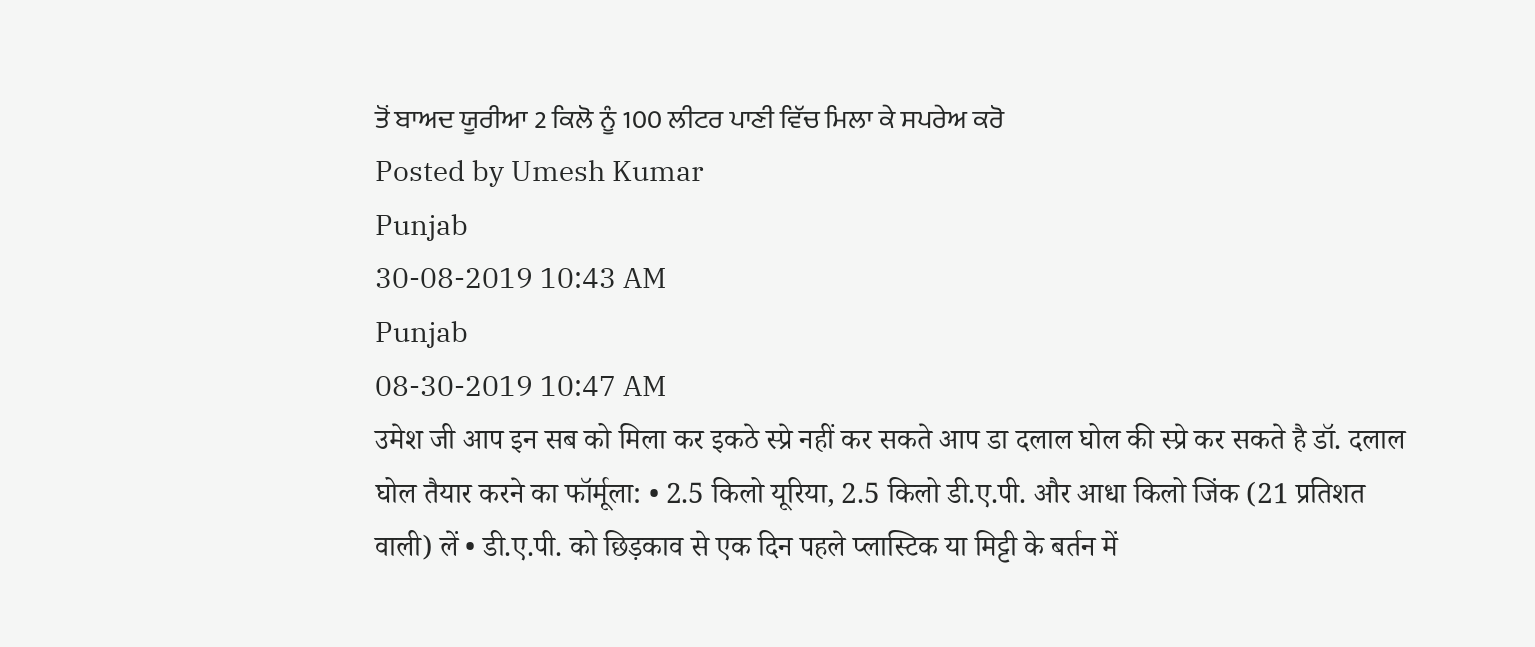ਤੋਂ ਬਾਅਦ ਯੂਰੀਆ 2 ਕਿਲੋ ਨੂੰ 100 ਲੀਟਰ ਪਾਣੀ ਵਿੱਚ ਮਿਲਾ ਕੇ ਸਪਰੇਅ ਕਰੋ
Posted by Umesh Kumar
Punjab
30-08-2019 10:43 AM
Punjab
08-30-2019 10:47 AM
उमेश जी आप इन सब को मिला कर इकठे स्प्रे नहीं कर सकते आप डा दलाल घोल की स्प्रे कर सकते है डॉ. दलाल घोल तैयार करने का फॉर्मूला: • 2.5 किलो यूरिया, 2.5 किलो डी.ए.पी. और आधा किलो जिंक (21 प्रतिशत वाली) लें • डी.ए.पी. को छिड़काव से एक दिन पहले प्लास्टिक या मिट्टी के बर्तन में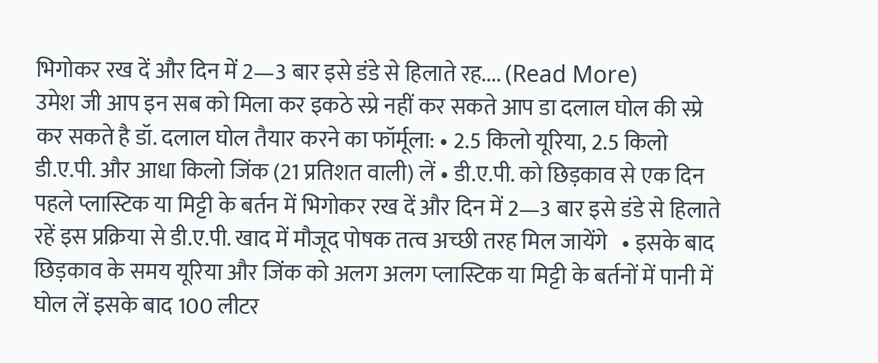भिगोकर रख दें और दिन में 2—3 बार इसे डंडे से हिलाते रह.... (Read More)
उमेश जी आप इन सब को मिला कर इकठे स्प्रे नहीं कर सकते आप डा दलाल घोल की स्प्रे कर सकते है डॉ. दलाल घोल तैयार करने का फॉर्मूला: • 2.5 किलो यूरिया, 2.5 किलो डी.ए.पी. और आधा किलो जिंक (21 प्रतिशत वाली) लें • डी.ए.पी. को छिड़काव से एक दिन पहले प्लास्टिक या मिट्टी के बर्तन में भिगोकर रख दें और दिन में 2—3 बार इसे डंडे से हिलाते रहें इस प्रक्रिया से डी.ए.पी. खाद में मौजूद पोषक तत्व अच्छी तरह मिल जायेंगे   • इसके बाद छिड़काव के समय यूरिया और जिंक को अलग अलग प्लास्टिक या मिट्टी के बर्तनों में पानी में घोल लें इसके बाद 100 लीटर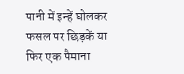पानी में इन्हें घोलकर फसल पर छिड़कें या फिर एक पैमाना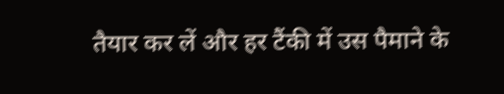तैयार कर लें और हर टैंकी में उस पैमाने के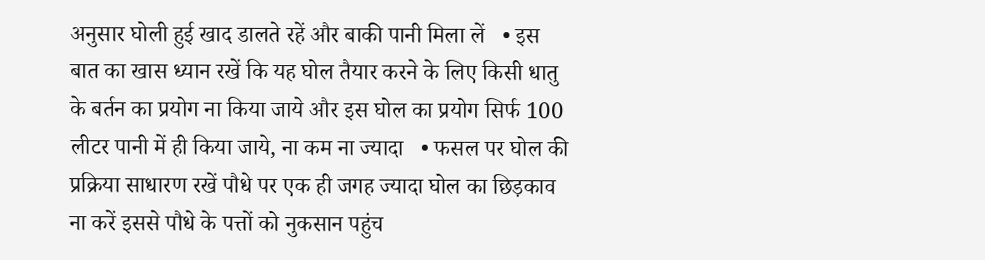अनुसार घोली हुई खाद डालते रहें और बाकी पानी मिला लें   • इस बात का खास ध्यान रखें कि यह घोल तैयार करने के लिए किसी धातु के बर्तन का प्रयोग ना किया जाये और इस घोल का प्रयोग सिर्फ 100 लीटर पानी में ही किया जाये, ना कम ना ज्यादा   • फसल पर घोल की प्रक्रिया साधारण रखें पौधे पर एक ही जगह ज्यादा घोल का छिड़काव ना करें इससे पौधे के पत्तों को नुकसान पहुंच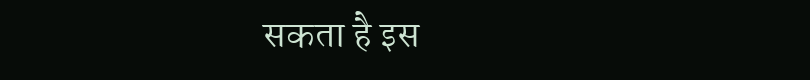सकता है इस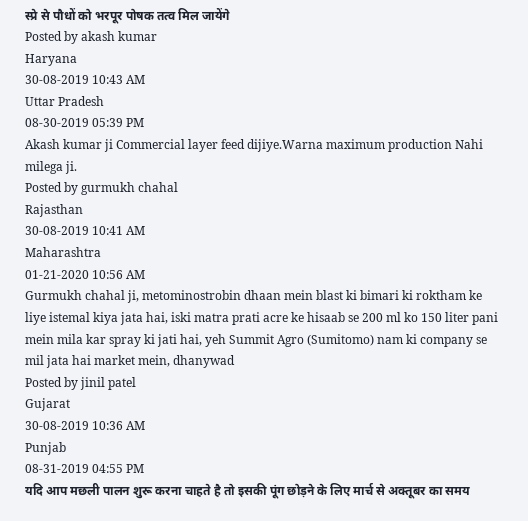स्प्रे से पौधों को भरपूर पोषक तत्व मिल जायेंगे
Posted by akash kumar
Haryana
30-08-2019 10:43 AM
Uttar Pradesh
08-30-2019 05:39 PM
Akash kumar ji Commercial layer feed dijiye.Warna maximum production Nahi milega ji.
Posted by gurmukh chahal
Rajasthan
30-08-2019 10:41 AM
Maharashtra
01-21-2020 10:56 AM
Gurmukh chahal ji, metominostrobin dhaan mein blast ki bimari ki roktham ke liye istemal kiya jata hai, iski matra prati acre ke hisaab se 200 ml ko 150 liter pani mein mila kar spray ki jati hai, yeh Summit Agro (Sumitomo) nam ki company se mil jata hai market mein, dhanywad
Posted by jinil patel
Gujarat
30-08-2019 10:36 AM
Punjab
08-31-2019 04:55 PM
यदि आप मछली पालन शुरू करना चाहते है तो इसकी पूंग छोड़ने के लिए मार्च से अक्तूबर का समय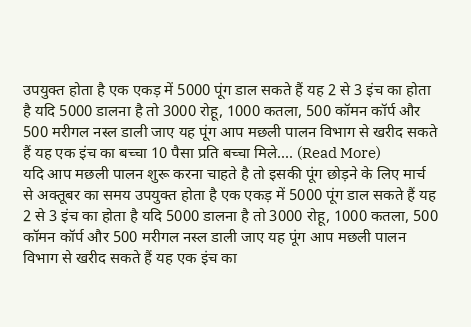उपयुक्त होता है एक एकड़ में 5000 पूंग डाल सकते हैं यह 2 से 3 इंच का होता है यदि 5000 डालना है तो 3000 रोहू, 1000 कतला, 500 कॉमन कॉर्प और 500 मरीगल नस्ल डाली जाए यह पूंग आप मछली पालन विभाग से खरीद सकते हैं यह एक इंच का बच्चा 10 पैसा प्रति बच्चा मिले.... (Read More)
यदि आप मछली पालन शुरू करना चाहते है तो इसकी पूंग छोड़ने के लिए मार्च से अक्तूबर का समय उपयुक्त होता है एक एकड़ में 5000 पूंग डाल सकते हैं यह 2 से 3 इंच का होता है यदि 5000 डालना है तो 3000 रोहू, 1000 कतला, 500 कॉमन कॉर्प और 500 मरीगल नस्ल डाली जाए यह पूंग आप मछली पालन विभाग से खरीद सकते हैं यह एक इंच का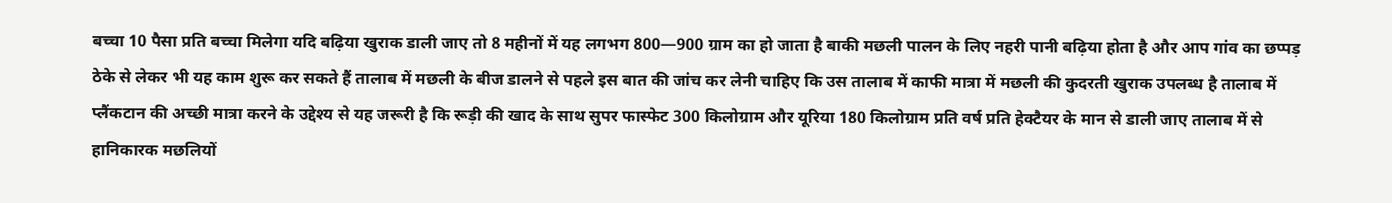बच्चा 10 पैसा प्रति बच्चा मिलेगा यदि बढ़िया खुराक डाली जाए तो 8 महीनों में यह लगभग 800—900 ग्राम का हो जाता है बाकी मछली पालन के लिए नहरी पानी बढ़िया होता है और आप गांव का छप्पड़ ठेके से लेकर भी यह काम शुरू कर सकते हैं तालाब में मछली के बीज डालने से पहले इस बात की जांच कर लेनी चाहिए कि उस तालाब में काफी मात्रा में मछली की कुदरती खुराक उपलब्ध है तालाब में प्लैंकटान की अच्छी मात्रा करने के उद्देश्य से यह जरूरी है कि रूड़ी की खाद के साथ सुपर फास्फेट 300 किलोग्राम और यूरिया 180 किलोग्राम प्रति वर्ष प्रति हेक्टैयर के मान से डाली जाए तालाब में से हानिकारक मछलियों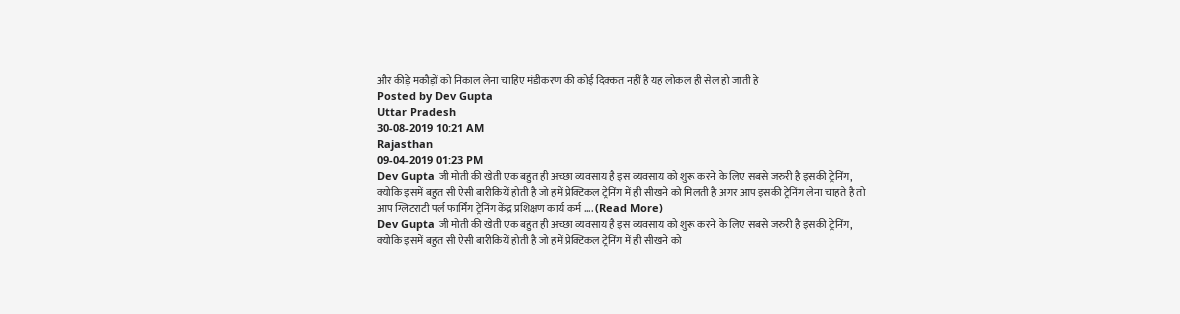और कीड़े मकौड़ों को निकाल लेना चाहिए मंडीकरण की कोई दिक्कत नहीं है यह लोकल ही सेल हो जाती हे
Posted by Dev Gupta
Uttar Pradesh
30-08-2019 10:21 AM
Rajasthan
09-04-2019 01:23 PM
Dev Gupta जी मोती की खेती एक बहुत ही अच्छा व्यवसाय है इस व्यवसाय को शुरू करने के लिए सबसे जरुरी है इसकी ट्रेनिंग, क्योकि इसमें बहुत सी ऐसी बारीकियें होती है जो हमें प्रेक्टिकल ट्रेनिंग में ही सीखने को मिलती है अगर आप इसकी ट्रेनिंग लेना चाहते है तो आप ग्लिटराटी पर्ल फार्मिंग ट्रेनिंग केंद्र प्रशिक्षण कार्य कर्म .... (Read More)
Dev Gupta जी मोती की खेती एक बहुत ही अच्छा व्यवसाय है इस व्यवसाय को शुरू करने के लिए सबसे जरुरी है इसकी ट्रेनिंग, क्योकि इसमें बहुत सी ऐसी बारीकियें होती है जो हमें प्रेक्टिकल ट्रेनिंग में ही सीखने को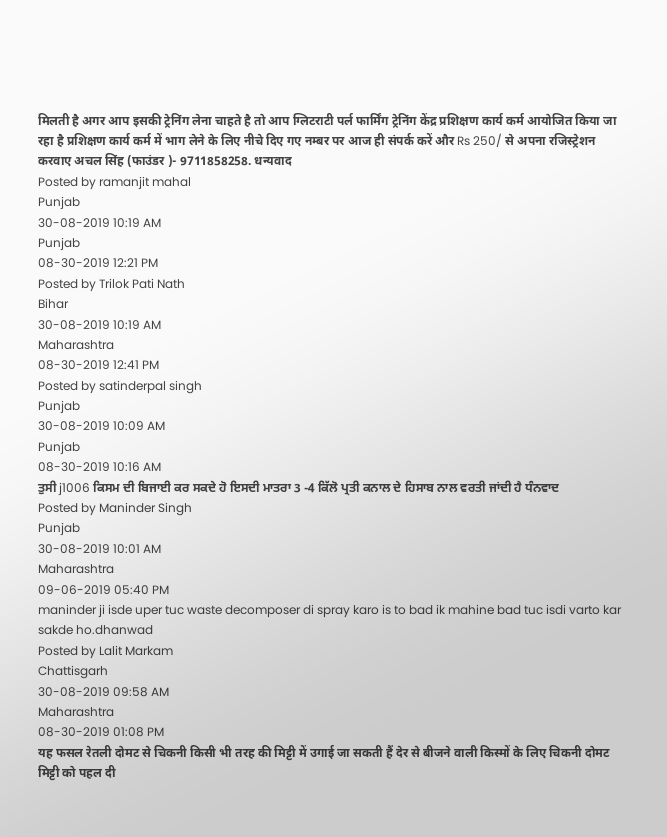मिलती है अगर आप इसकी ट्रेनिंग लेना चाहते है तो आप ग्लिटराटी पर्ल फार्मिंग ट्रेनिंग केंद्र प्रशिक्षण कार्य कर्म आयोजित किया जा रहा है प्रशिक्षण कार्य कर्म में भाग लेने के लिए नीचे दिए गए नम्बर पर आज ही संपर्क करें और Rs 250/ से अपना रजिस्ट्रेशन करवाए अचल सिंह (फाउंडर )- 9711858258. धन्यवाद
Posted by ramanjit mahal
Punjab
30-08-2019 10:19 AM
Punjab
08-30-2019 12:21 PM
Posted by Trilok Pati Nath
Bihar
30-08-2019 10:19 AM
Maharashtra
08-30-2019 12:41 PM
Posted by satinderpal singh
Punjab
30-08-2019 10:09 AM
Punjab
08-30-2019 10:16 AM
ਤੁਸੀ j1006 ਕਿਸਮ ਦੀ ਬਿਜਾਈ ਕਰ ਸਕਦੇ ਹੋ ਇਸਦੀ ਮਾਤਰਾ 3 -4 ਕਿੱਲੋ ਪ੍ਰਤੀ ਕਨਾਲ ਦੇ ਹਿਸਾਬ ਨਾਲ ਵਰਤੀ ਜਾਂਦੀ ਹੈ ਧੰਨਵਾਦ
Posted by Maninder Singh
Punjab
30-08-2019 10:01 AM
Maharashtra
09-06-2019 05:40 PM
maninder ji isde uper tuc waste decomposer di spray karo is to bad ik mahine bad tuc isdi varto kar sakde ho.dhanwad
Posted by Lalit Markam
Chattisgarh
30-08-2019 09:58 AM
Maharashtra
08-30-2019 01:08 PM
यह फसल रेतली दोमट से चिकनी किसी भी तरह की मिट्टी में उगाई जा सकती हैं देर से बीजने वाली किस्मों के लिए चिकनी दोमट मिट्टी को पहल दी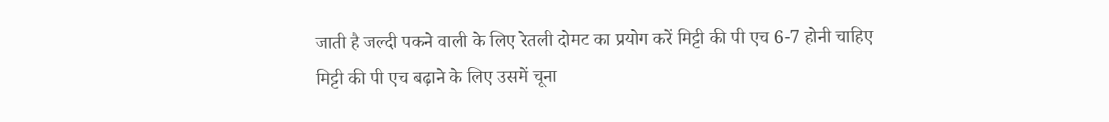जाती है जल्दी पकने वाली के लिए रेतली दोमट का प्रयोग करें मिट्टी की पी एच 6-7 होनी चाहिए मिट्टी की पी एच बढ़ाने के लिए उसमें चूना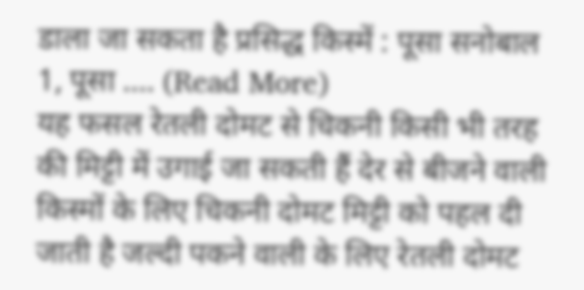डाला जा सकता है प्रसिद्ध किस्में : पूसा सनोबाल 1, पूसा .... (Read More)
यह फसल रेतली दोमट से चिकनी किसी भी तरह की मिट्टी में उगाई जा सकती हैं देर से बीजने वाली किस्मों के लिए चिकनी दोमट मिट्टी को पहल दी जाती है जल्दी पकने वाली के लिए रेतली दोमट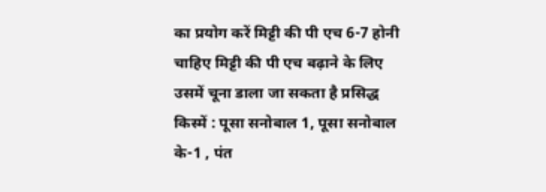का प्रयोग करें मिट्टी की पी एच 6-7 होनी चाहिए मिट्टी की पी एच बढ़ाने के लिए उसमें चूना डाला जा सकता है प्रसिद्ध किस्में : पूसा सनोबाल 1, पूसा सनोबाल के-1 , पंत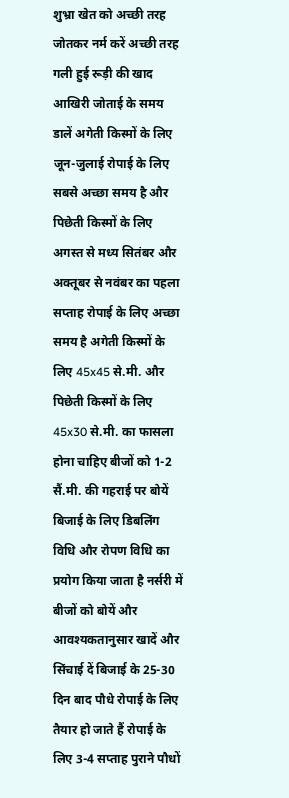शुभ्रा खेत को अच्छी तरह जोतकर नर्म करें अच्छी तरह गली हुई रूड़ी की खाद आखिरी जोताई के समय डालें अगेती किस्मों के लिए जून-जुलाई रोपाई के लिए सबसे अच्छा समय है और पिछेती किस्मों के लिए अगस्त से मध्य सितंबर और अक्तूबर से नवंबर का पहला सप्ताह रोपाई के लिए अच्छा समय है अगेती किस्मों के लिए 45x45 से.मी. और पिछेती किस्मों के लिए 45x30 से.मी. का फासला होना चाहिए बीजों को 1-2 सैं.मी. की गहराई पर बोयें बिजाई के लिए डिबलिंग विधि और रोपण विधि का प्रयोग किया जाता है नर्सरी में बीजों को बोयें और आवश्यकतानुसार खादें और सिंचाई दें बिजाई के 25-30 दिन बाद पौधे रोपाई के लिए तैयार हो जाते हैं रोपाई के लिए 3-4 सप्ताह पुराने पौधों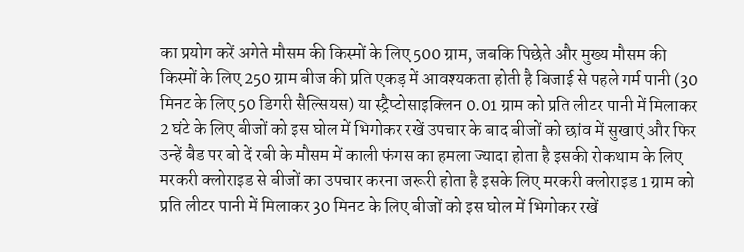का प्रयोग करें अगेते मौसम की किस्मों के लिए 500 ग्राम, जबकि पिछेते और मुख्य मौसम की किस्मों के लिए 250 ग्राम बीज की प्रति एकड़ में आवश्यकता होती है बिजाई से पहले गर्म पानी (30 मिनट के लिए 50 डिगरी सैल्सियस) या स्ट्रैप्टोसाइक्लिन 0.01 ग्राम को प्रति लीटर पानी में मिलाकर 2 घंटे के लिए बीजों को इस घोल में भिगोकर रखें उपचार के बाद बीजों को छांव में सुखाएं और फिर उन्हें बैड पर बो दें रबी के मौसम में काली फंगस का हमला ज्यादा होता है इसकी रोकथाम के लिए मरकरी क्लोराइड से बीजों का उपचार करना जरूरी होता है इसके लिए मरकरी क्लोराइड 1 ग्राम को प्रति लीटर पानी में मिलाकर 30 मिनट के लिए बीजों को इस घोल में भिगोकर रखें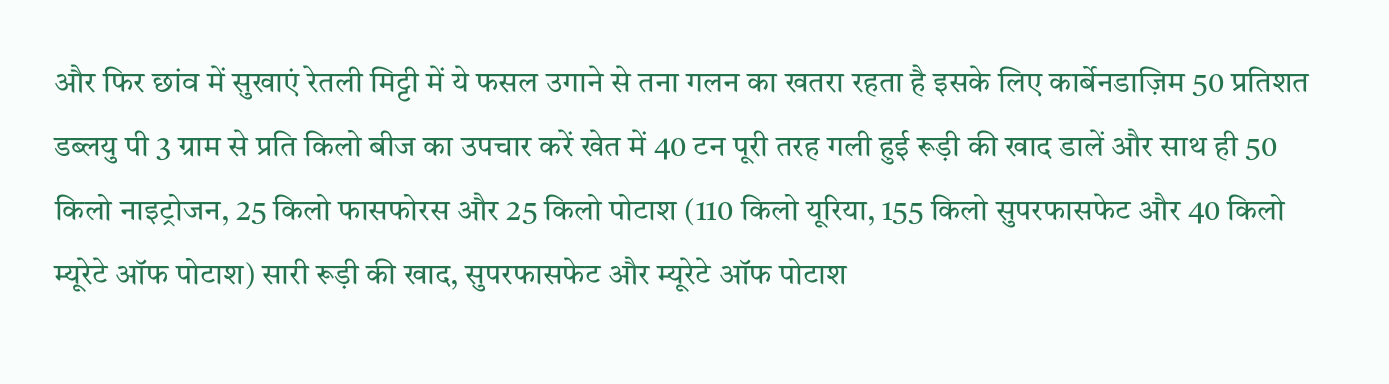और फिर छांव में सुखाएं रेतली मिट्टी में ये फसल उगाने से तना गलन का खतरा रहता है इसके लिए कार्बेनडाज़िम 50 प्रतिशत डब्लयु पी 3 ग्राम से प्रति किलो बीज का उपचार करें खेत में 40 टन पूरी तरह गली हुई रूड़ी की खाद डालें और साथ ही 50 किलो नाइट्रोजन, 25 किलो फासफोरस और 25 किलो पोटाश (110 किलो यूरिया, 155 किलो सुपरफासफेट और 40 किलो म्यूरेटे ऑफ पोटाश) सारी रूड़ी की खाद, सुपरफासफेट और म्यूरेटे ऑफ पोटाश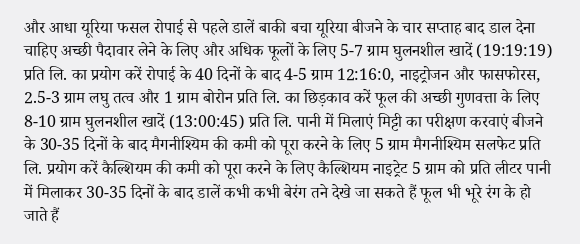और आधा यूरिया फसल रोपाई से पहले डालें बाकी बचा यूरिया बीजने के चार सप्ताह बाद डाल देना चाहिए अच्छी पैदावार लेने के लिए और अधिक फूलों के लिए 5-7 ग्राम घुलनशील खादें (19:19:19) प्रति लि. का प्रयोग करें रोपाई के 40 दिनों के बाद 4-5 ग्राम 12:16:0, नाइट्रोजन और फासफोरस, 2.5-3 ग्राम लघु तत्व और 1 ग्राम बोरोन प्रति लि. का छिड़काव करें फूल की अच्छी गुणवत्ता के लिए 8-10 ग्राम घुलनशील खादें (13:00:45) प्रति लि. पानी में मिलाएं मिट्टी का परीक्षण करवाएं बीजने के 30-35 दिनों के बाद मैगनीश्यिम की कमी को पूरा करने के लिए 5 ग्राम मैगनीश्यिम सलफेट प्रति लि. प्रयोग करें कैल्शियम की कमी को पूरा करने के लिए कैल्शियम नाइट्रेट 5 ग्राम को प्रति लीटर पानी में मिलाकर 30-35 दिनों के बाद डालें कभी कभी बेरंग तने देखे जा सकते हैं फूल भी भूरे रंग के हो जाते हैं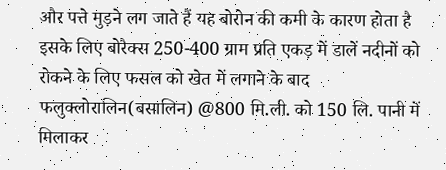और पत्ते मुड़ने लग जाते हैं यह बोरोन की कमी के कारण होता है इसके लिए बोरैक्स 250-400 ग्राम प्रति एकड़ में डालें नदीनों को रोकने के लिए फसल को खेत में लगाने के बाद फलुक्लोरालिन(बसालिन) @800 मि.ली. को 150 लि. पानी में मिलाकर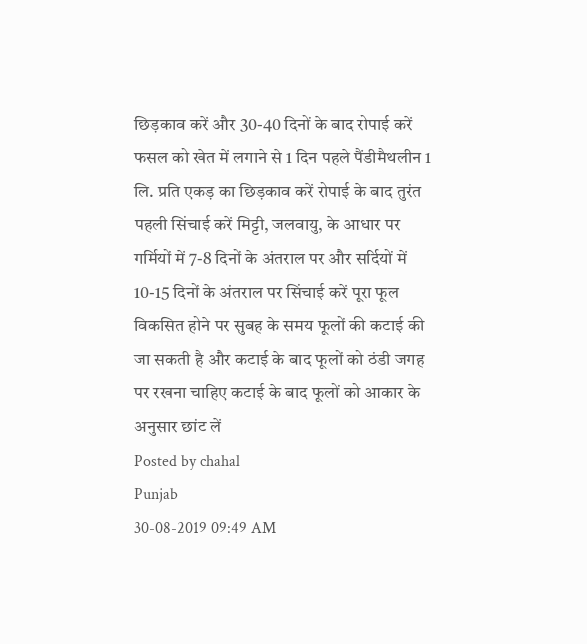छिड़काव करें और 30-40 दिनों के बाद रोपाई करें फसल को खेत में लगाने से 1 दिन पहले पैंडीमैथलीन 1 लि. प्रति एकड़ का छिड़काव करें रोपाई के बाद तुरंत पहली सिंचाई करें मिट्टी, जलवायु, के आधार पर गर्मियों में 7-8 दिनों के अंतराल पर और सर्दियों में 10-15 दिनों के अंतराल पर सिंचाई करें पूरा फूल विकसित होने पर सुबह के समय फूलों की कटाई की जा सकती है और कटाई के बाद फूलों को ठंडी जगह पर रखना चाहिए कटाई के बाद फूलों को आकार के अनुसार छांट लें
Posted by chahal
Punjab
30-08-2019 09:49 AM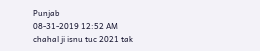Punjab
08-31-2019 12:52 AM
chahal ji isnu tuc 2021 tak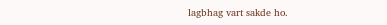lagbhag vart sakde ho.